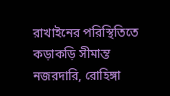রাখাইনের পরিস্থিতিতে কড়াকড়ি সীমান্ত নজরদারি, রোহিঙ্গা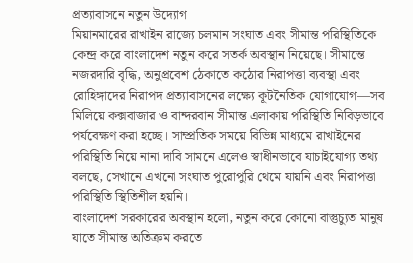প্রত্যাবাসনে নতুন উদ্যোগ
মিয়ানমারের রাখাইন রাজ্যে চলমান সংঘাত এবং সীমান্ত পরিস্থিতিকে কেন্দ্র করে বাংলাদেশ নতুন করে সতর্ক অবস্থান নিয়েছে। সীমান্তে নজরদারি বৃদ্ধি, অনুপ্রবেশ ঠেকাতে কঠোর নিরাপত্তা ব্যবস্থা এবং রোহিঙ্গাদের নিরাপদ প্রত্যাবাসনের লক্ষ্যে কূটনৈতিক যোগাযোগ—সব মিলিয়ে কক্সবাজার ও বান্দরবান সীমান্ত এলাকায় পরিস্থিতি নিবিড়ভাবে পর্যবেক্ষণ করা হচ্ছে। সাম্প্রতিক সময়ে বিভিন্ন মাধ্যমে রাখাইনের পরিস্থিতি নিয়ে নানা দাবি সামনে এলেও স্বাধীনভাবে যাচাইযোগ্য তথ্য বলছে, সেখানে এখনো সংঘাত পুরোপুরি থেমে যায়নি এবং নিরাপত্তা পরিস্থিতি স্থিতিশীল হয়নি।
বাংলাদেশ সরকারের অবস্থান হলো, নতুন করে কোনো বাস্তুচ্যুত মানুষ যাতে সীমান্ত অতিক্রম করতে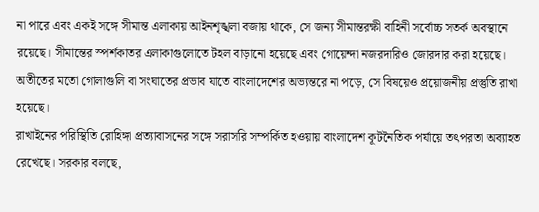না পারে এবং একই সঙ্গে সীমান্ত এলাকায় আইনশৃঙ্খলা বজায় থাকে, সে জন্য সীমান্তরক্ষী বাহিনী সর্বোচ্চ সতর্ক অবস্থানে রয়েছে। সীমান্তের স্পর্শকাতর এলাকাগুলোতে টহল বাড়ানো হয়েছে এবং গোয়েন্দা নজরদারিও জোরদার করা হয়েছে। অতীতের মতো গোলাগুলি বা সংঘাতের প্রভাব যাতে বাংলাদেশের অভ্যন্তরে না পড়ে, সে বিষয়েও প্রয়োজনীয় প্রস্তুতি রাখা হয়েছে।
রাখাইনের পরিস্থিতি রোহিঙ্গা প্রত্যাবাসনের সঙ্গে সরাসরি সম্পর্কিত হওয়ায় বাংলাদেশ কূটনৈতিক পর্যায়ে তৎপরতা অব্যাহত রেখেছে। সরকার বলছে,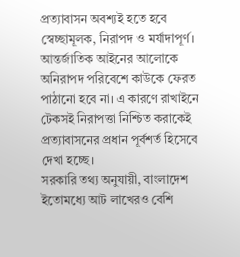প্রত্যাবাসন অবশ্যই হতে হবে স্বেচ্ছামূলক, নিরাপদ ও মর্যাদাপূর্ণ। আন্তর্জাতিক আইনের আলোকে অনিরাপদ পরিবেশে কাউকে ফেরত পাঠানো হবে না। এ কারণে রাখাইনে টেকসই নিরাপত্তা নিশ্চিত করাকেই প্রত্যাবাসনের প্রধান পূর্বশর্ত হিসেবে দেখা হচ্ছে।
সরকারি তথ্য অনুযায়ী, বাংলাদেশ ইতোমধ্যে আট লাখেরও বেশি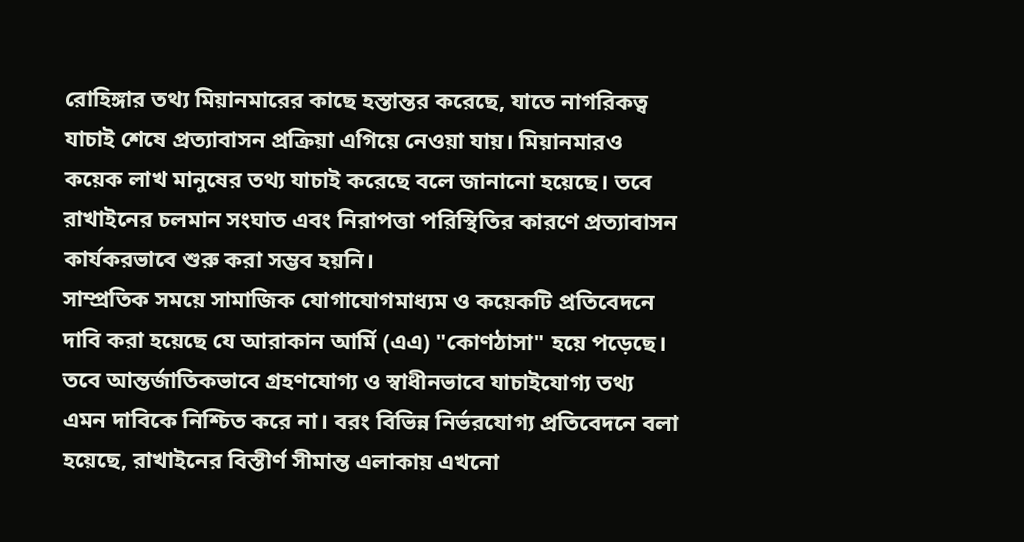রোহিঙ্গার তথ্য মিয়ানমারের কাছে হস্তান্তর করেছে, যাতে নাগরিকত্ব যাচাই শেষে প্রত্যাবাসন প্রক্রিয়া এগিয়ে নেওয়া যায়। মিয়ানমারও কয়েক লাখ মানুষের তথ্য যাচাই করেছে বলে জানানো হয়েছে। তবে রাখাইনের চলমান সংঘাত এবং নিরাপত্তা পরিস্থিতির কারণে প্রত্যাবাসন কার্যকরভাবে শুরু করা সম্ভব হয়নি।
সাম্প্রতিক সময়ে সামাজিক যোগাযোগমাধ্যম ও কয়েকটি প্রতিবেদনে দাবি করা হয়েছে যে আরাকান আর্মি (এএ) "কোণঠাসা" হয়ে পড়েছে। তবে আন্তর্জাতিকভাবে গ্রহণযোগ্য ও স্বাধীনভাবে যাচাইযোগ্য তথ্য এমন দাবিকে নিশ্চিত করে না। বরং বিভিন্ন নির্ভরযোগ্য প্রতিবেদনে বলা হয়েছে, রাখাইনের বিস্তীর্ণ সীমান্ত এলাকায় এখনো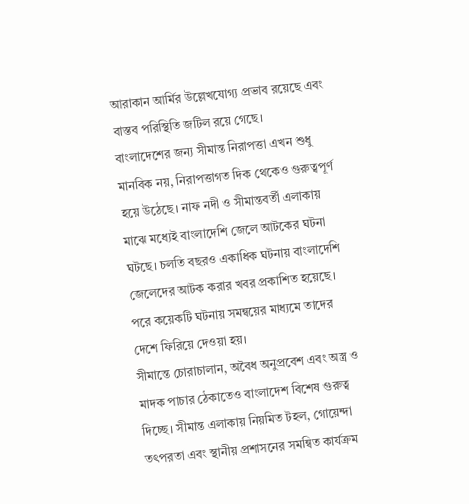আরাকান আর্মির উল্লেখযোগ্য প্রভাব রয়েছে এবং বাস্তব পরিস্থিতি জটিল রয়ে গেছে।
বাংলাদেশের জন্য সীমান্ত নিরাপত্তা এখন শুধু মানবিক নয়, নিরাপত্তাগত দিক থেকেও গুরুত্বপূর্ণ হয়ে উঠেছে। নাফ নদী ও সীমান্তবর্তী এলাকায় মাঝে মধ্যেই বাংলাদেশি জেলে আটকের ঘটনা ঘটছে। চলতি বছরও একাধিক ঘটনায় বাংলাদেশি জেলেদের আটক করার খবর প্রকাশিত হয়েছে। পরে কয়েকটি ঘটনায় সমন্বয়ের মাধ্যমে তাদের দেশে ফিরিয়ে দেওয়া হয়।
সীমান্তে চোরাচালান, অবৈধ অনুপ্রবেশ এবং অস্ত্র ও মাদক পাচার ঠেকাতেও বাংলাদেশ বিশেষ গুরুত্ব দিচ্ছে। সীমান্ত এলাকায় নিয়মিত টহল, গোয়েন্দা তৎপরতা এবং স্থানীয় প্রশাসনের সমন্বিত কার্যক্রম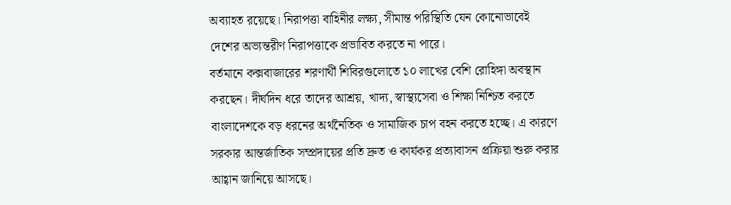অব্যাহত রয়েছে। নিরাপত্তা বাহিনীর লক্ষ্য, সীমান্ত পরিস্থিতি যেন কোনোভাবেই দেশের অভ্যন্তরীণ নিরাপত্তাকে প্রভাবিত করতে না পারে।
বর্তমানে কক্সবাজারের শরণার্থী শিবিরগুলোতে ১০ লাখের বেশি রোহিঙ্গা অবস্থান করছেন। দীর্ঘদিন ধরে তাদের আশ্রয়, খাদ্য, স্বাস্থ্যসেবা ও শিক্ষা নিশ্চিত করতে বাংলাদেশকে বড় ধরনের অর্থনৈতিক ও সামাজিক চাপ বহন করতে হচ্ছে। এ কারণে সরকার আন্তর্জাতিক সম্প্রদায়ের প্রতি দ্রুত ও কার্যকর প্রত্যাবাসন প্রক্রিয়া শুরু করার আহ্বান জানিয়ে আসছে।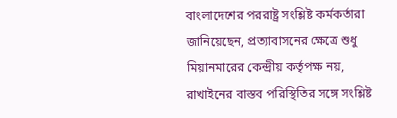বাংলাদেশের পররাষ্ট্র সংশ্লিষ্ট কর্মকর্তারা জানিয়েছেন, প্রত্যাবাসনের ক্ষেত্রে শুধু মিয়ানমারের কেন্দ্রীয় কর্তৃপক্ষ নয়, রাখাইনের বাস্তব পরিস্থিতির সঙ্গে সংশ্লিষ্ট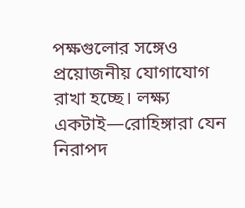পক্ষগুলোর সঙ্গেও প্রয়োজনীয় যোগাযোগ রাখা হচ্ছে। লক্ষ্য একটাই—রোহিঙ্গারা যেন নিরাপদ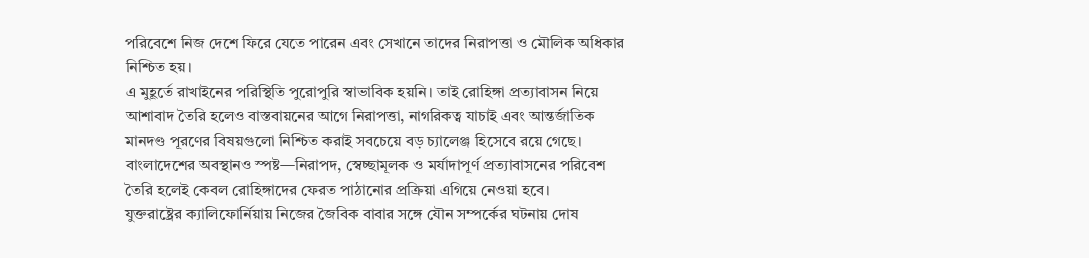পরিবেশে নিজ দেশে ফিরে যেতে পারেন এবং সেখানে তাদের নিরাপত্তা ও মৌলিক অধিকার নিশ্চিত হয়।
এ মুহূর্তে রাখাইনের পরিস্থিতি পুরোপুরি স্বাভাবিক হয়নি। তাই রোহিঙ্গা প্রত্যাবাসন নিয়ে আশাবাদ তৈরি হলেও বাস্তবায়নের আগে নিরাপত্তা, নাগরিকত্ব যাচাই এবং আন্তর্জাতিক মানদণ্ড পূরণের বিষয়গুলো নিশ্চিত করাই সবচেয়ে বড় চ্যালেঞ্জ হিসেবে রয়ে গেছে। বাংলাদেশের অবস্থানও স্পষ্ট—নিরাপদ, স্বেচ্ছামূলক ও মর্যাদাপূর্ণ প্রত্যাবাসনের পরিবেশ তৈরি হলেই কেবল রোহিঙ্গাদের ফেরত পাঠানোর প্রক্রিয়া এগিয়ে নেওয়া হবে।
যুক্তরাষ্ট্রের ক্যালিফোর্নিয়ায় নিজের জৈবিক বাবার সঙ্গে যৌন সম্পর্কের ঘটনায় দোষ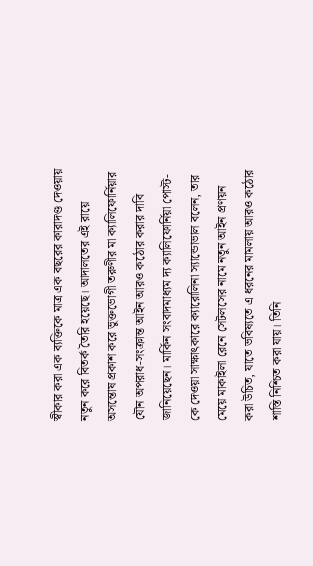স্বীকার করা এক ব্যক্তিকে মাত্র এক বছরের কারাদণ্ড দেওয়ায় নতুন করে বিতর্ক তৈরি হয়েছে। আদালতের এই রায়ে অসন্তোষ প্রকাশ করে ভুক্তভোগী তরুণীর মা ক্যালিফোর্নিয়ার যৌন অপরাধ-সংক্রান্ত আইন আরও কঠোর করার দাবি জানিয়েছেন। মার্কিন সংবাদমাধ্যম দ্য ক্যালিফোর্নিয়া পোস্ট-কে দেওয়া সাক্ষাৎকারে ক্যারোলিনা স্যান্ডোভাল বলেন, তার মেয়ে মাকাইলা রেনে সেটলসের নামে নতুন আইন প্রণয়ন করা উচিত, যাতে ভবিষ্যতে এ ধরনের মামলায় আরও কঠোর শাস্তি নিশ্চিত করা যায়। তিনি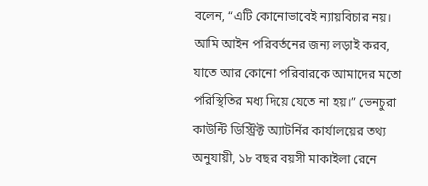বলেন, “এটি কোনোভাবেই ন্যায়বিচার নয়। আমি আইন পরিবর্তনের জন্য লড়াই করব, যাতে আর কোনো পরিবারকে আমাদের মতো পরিস্থিতির মধ্য দিয়ে যেতে না হয়।” ভেনচুরা কাউন্টি ডিস্ট্রিক্ট অ্যাটর্নির কার্যালয়ের তথ্য অনুযায়ী, ১৮ বছর বয়সী মাকাইলা রেনে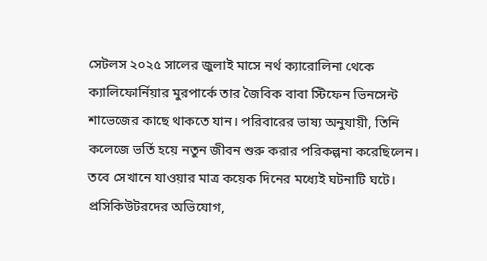সেটলস ২০২৫ সালের জুলাই মাসে নর্থ ক্যারোলিনা থেকে ক্যালিফোর্নিয়ার মুরপার্কে তার জৈবিক বাবা স্টিফেন ভিনসেন্ট শাভেজের কাছে থাকতে যান। পরিবারের ভাষ্য অনুযায়ী, তিনি কলেজে ভর্তি হয়ে নতুন জীবন শুরু করার পরিকল্পনা করেছিলেন। তবে সেখানে যাওয়ার মাত্র কয়েক দিনের মধ্যেই ঘটনাটি ঘটে। প্রসিকিউটরদের অভিযোগ,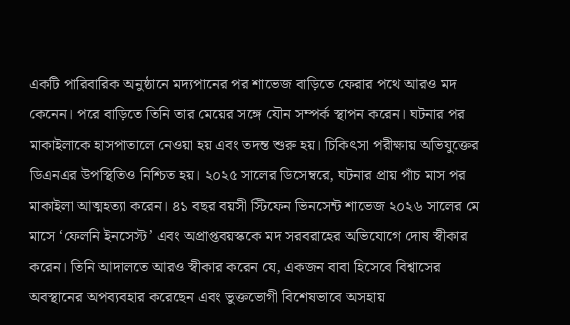একটি পারিবারিক অনুষ্ঠানে মদ্যপানের পর শাভেজ বাড়িতে ফেরার পথে আরও মদ কেনেন। পরে বাড়িতে তিনি তার মেয়ের সঙ্গে যৌন সম্পর্ক স্থাপন করেন। ঘটনার পর মাকাইলাকে হাসপাতালে নেওয়া হয় এবং তদন্ত শুরু হয়। চিকিৎসা পরীক্ষায় অভিযুক্তের ডিএনএর উপস্থিতিও নিশ্চিত হয়। ২০২৫ সালের ডিসেম্বরে, ঘটনার প্রায় পাঁচ মাস পর মাকাইলা আত্মহত্যা করেন। ৪১ বছর বয়সী স্টিফেন ভিনসেন্ট শাভেজ ২০২৬ সালের মে মাসে ‘ফেলনি ইনসেস্ট’ এবং অপ্রাপ্তবয়স্ককে মদ সরবরাহের অভিযোগে দোষ স্বীকার করেন। তিনি আদালতে আরও স্বীকার করেন যে, একজন বাবা হিসেবে বিশ্বাসের অবস্থানের অপব্যবহার করেছেন এবং ভুক্তভোগী বিশেষভাবে অসহায়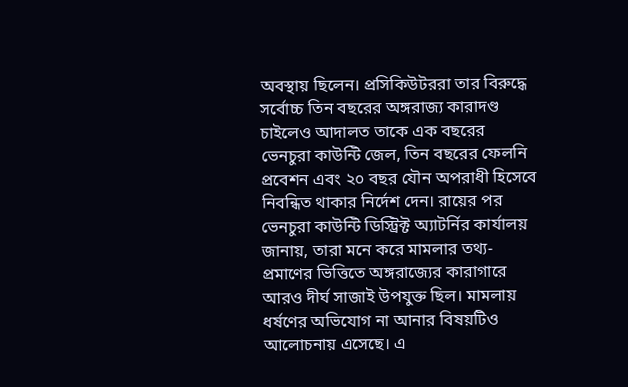অবস্থায় ছিলেন। প্রসিকিউটররা তার বিরুদ্ধে সর্বোচ্চ তিন বছরের অঙ্গরাজ্য কারাদণ্ড চাইলেও আদালত তাকে এক বছরের ভেনচুরা কাউন্টি জেল, তিন বছরের ফেলনি প্রবেশন এবং ২০ বছর যৌন অপরাধী হিসেবে নিবন্ধিত থাকার নির্দেশ দেন। রায়ের পর ভেনচুরা কাউন্টি ডিস্ট্রিক্ট অ্যাটর্নির কার্যালয় জানায়, তারা মনে করে মামলার তথ্য-প্রমাণের ভিত্তিতে অঙ্গরাজ্যের কারাগারে আরও দীর্ঘ সাজাই উপযুক্ত ছিল। মামলায় ধর্ষণের অভিযোগ না আনার বিষয়টিও আলোচনায় এসেছে। এ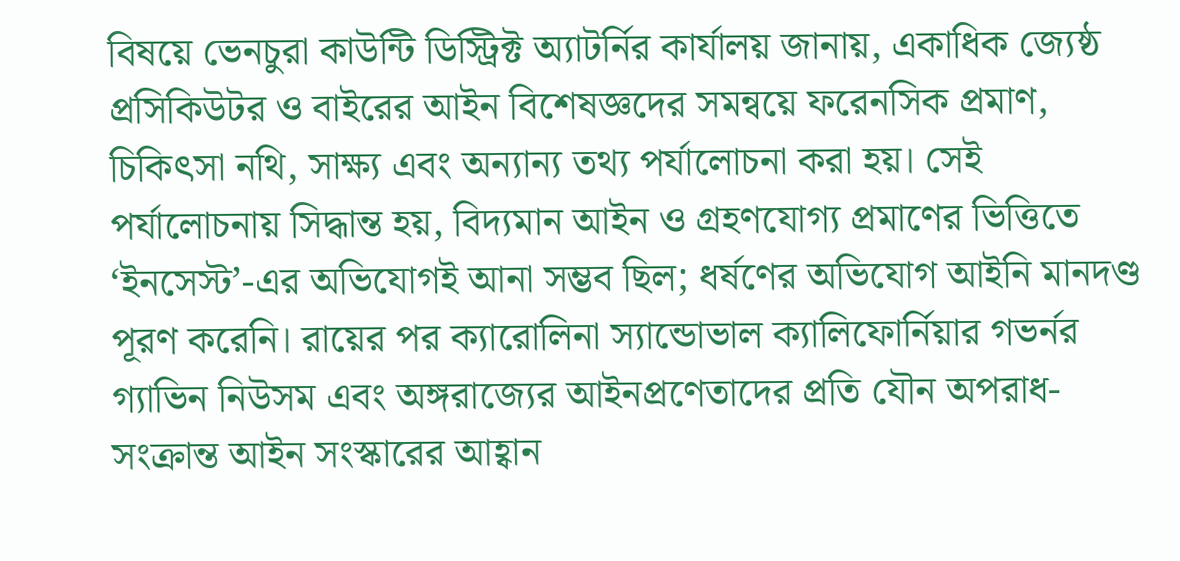বিষয়ে ভেনচুরা কাউন্টি ডিস্ট্রিক্ট অ্যাটর্নির কার্যালয় জানায়, একাধিক জ্যেষ্ঠ প্রসিকিউটর ও বাইরের আইন বিশেষজ্ঞদের সমন্বয়ে ফরেনসিক প্রমাণ, চিকিৎসা নথি, সাক্ষ্য এবং অন্যান্য তথ্য পর্যালোচনা করা হয়। সেই পর্যালোচনায় সিদ্ধান্ত হয়, বিদ্যমান আইন ও গ্রহণযোগ্য প্রমাণের ভিত্তিতে ‘ইনসেস্ট’-এর অভিযোগই আনা সম্ভব ছিল; ধর্ষণের অভিযোগ আইনি মানদণ্ড পূরণ করেনি। রায়ের পর ক্যারোলিনা স্যান্ডোভাল ক্যালিফোর্নিয়ার গভর্নর গ্যাভিন নিউসম এবং অঙ্গরাজ্যের আইনপ্রণেতাদের প্রতি যৌন অপরাধ-সংক্রান্ত আইন সংস্কারের আহ্বান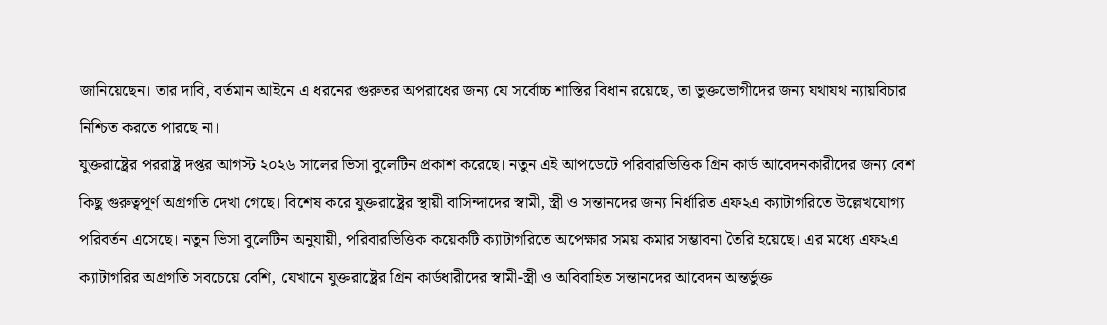জানিয়েছেন। তার দাবি, বর্তমান আইনে এ ধরনের গুরুতর অপরাধের জন্য যে সর্বোচ্চ শাস্তির বিধান রয়েছে, তা ভুক্তভোগীদের জন্য যথাযথ ন্যায়বিচার নিশ্চিত করতে পারছে না।
যুক্তরাষ্ট্রের পররাষ্ট্র দপ্তর আগস্ট ২০২৬ সালের ভিসা বুলেটিন প্রকাশ করেছে। নতুন এই আপডেটে পরিবারভিত্তিক গ্রিন কার্ড আবেদনকারীদের জন্য বেশ কিছু গুরুত্বপূর্ণ অগ্রগতি দেখা গেছে। বিশেষ করে যুক্তরাষ্ট্রের স্থায়ী বাসিন্দাদের স্বামী, স্ত্রী ও সন্তানদের জন্য নির্ধারিত এফ২এ ক্যাটাগরিতে উল্লেখযোগ্য পরিবর্তন এসেছে। নতুন ভিসা বুলেটিন অনুযায়ী, পরিবারভিত্তিক কয়েকটি ক্যাটাগরিতে অপেক্ষার সময় কমার সম্ভাবনা তৈরি হয়েছে। এর মধ্যে এফ২এ ক্যাটাগরির অগ্রগতি সবচেয়ে বেশি, যেখানে যুক্তরাষ্ট্রের গ্রিন কার্ডধারীদের স্বামী-স্ত্রী ও অবিবাহিত সন্তানদের আবেদন অন্তর্ভুক্ত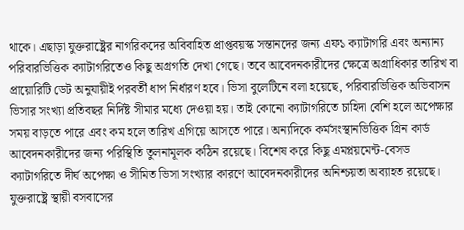থাকে। এছাড়া যুক্তরাষ্ট্রের নাগরিকদের অবিবাহিত প্রাপ্তবয়স্ক সন্তানদের জন্য এফ১ ক্যাটাগরি এবং অন্যান্য পরিবারভিত্তিক ক্যাটাগরিতেও কিছু অগ্রগতি দেখা গেছে। তবে আবেদনকারীদের ক্ষেত্রে অগ্রাধিকার তারিখ বা প্রায়োরিটি ডেট অনুযায়ীই পরবর্তী ধাপ নির্ধারণ হবে। ভিসা বুলেটিনে বলা হয়েছে, পরিবারভিত্তিক অভিবাসন ভিসার সংখ্যা প্রতিবছর নির্দিষ্ট সীমার মধ্যে দেওয়া হয়। তাই কোনো ক্যাটাগরিতে চাহিদা বেশি হলে অপেক্ষার সময় বাড়তে পারে এবং কম হলে তারিখ এগিয়ে আসতে পারে। অন্যদিকে কর্মসংস্থানভিত্তিক গ্রিন কার্ড আবেদনকারীদের জন্য পরিস্থিতি তুলনামূলক কঠিন রয়েছে। বিশেষ করে কিছু এমপ্লয়মেন্ট-বেসড ক্যাটাগরিতে দীর্ঘ অপেক্ষা ও সীমিত ভিসা সংখ্যার কারণে আবেদনকারীদের অনিশ্চয়তা অব্যাহত রয়েছে। যুক্তরাষ্ট্রে স্থায়ী বসবাসের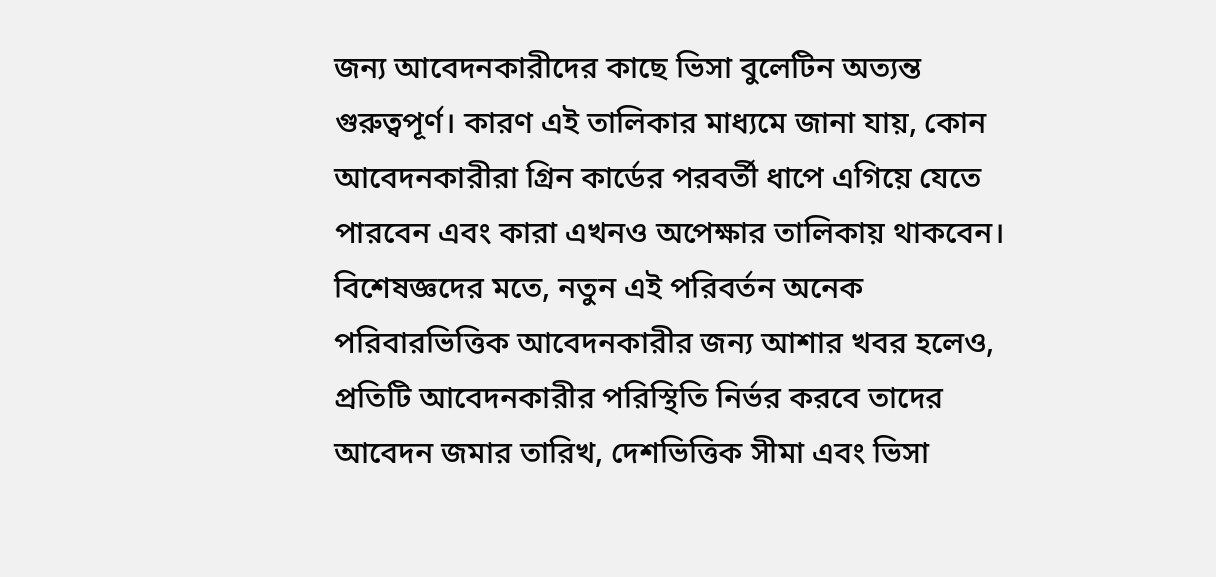জন্য আবেদনকারীদের কাছে ভিসা বুলেটিন অত্যন্ত গুরুত্বপূর্ণ। কারণ এই তালিকার মাধ্যমে জানা যায়, কোন আবেদনকারীরা গ্রিন কার্ডের পরবর্তী ধাপে এগিয়ে যেতে পারবেন এবং কারা এখনও অপেক্ষার তালিকায় থাকবেন। বিশেষজ্ঞদের মতে, নতুন এই পরিবর্তন অনেক পরিবারভিত্তিক আবেদনকারীর জন্য আশার খবর হলেও, প্রতিটি আবেদনকারীর পরিস্থিতি নির্ভর করবে তাদের আবেদন জমার তারিখ, দেশভিত্তিক সীমা এবং ভিসা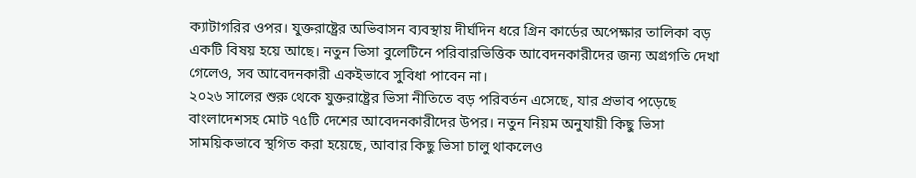ক্যাটাগরির ওপর। যুক্তরাষ্ট্রের অভিবাসন ব্যবস্থায় দীর্ঘদিন ধরে গ্রিন কার্ডের অপেক্ষার তালিকা বড় একটি বিষয় হয়ে আছে। নতুন ভিসা বুলেটিনে পরিবারভিত্তিক আবেদনকারীদের জন্য অগ্রগতি দেখা গেলেও, সব আবেদনকারী একইভাবে সুবিধা পাবেন না।
২০২৬ সালের শুরু থেকে যুক্তরাষ্ট্রের ভিসা নীতিতে বড় পরিবর্তন এসেছে, যার প্রভাব পড়েছে বাংলাদেশসহ মোট ৭৫টি দেশের আবেদনকারীদের উপর। নতুন নিয়ম অনুযায়ী কিছু ভিসা সাময়িকভাবে স্থগিত করা হয়েছে, আবার কিছু ভিসা চালু থাকলেও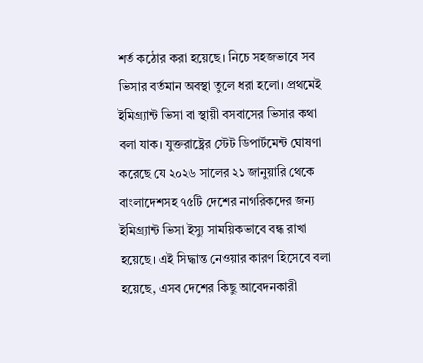শর্ত কঠোর করা হয়েছে। নিচে সহজভাবে সব ভিসার বর্তমান অবস্থা তুলে ধরা হলো। প্রথমেই ইমিগ্র্যান্ট ভিসা বা স্থায়ী বসবাসের ভিসার কথা বলা যাক। যুক্তরাষ্ট্রের স্টেট ডিপার্টমেন্ট ঘোষণা করেছে যে ২০২৬ সালের ২১ জানুয়ারি থেকে বাংলাদেশসহ ৭৫টি দেশের নাগরিকদের জন্য ইমিগ্র্যান্ট ভিসা ইস্যু সাময়িকভাবে বন্ধ রাখা হয়েছে। এই সিদ্ধান্ত নেওয়ার কারণ হিসেবে বলা হয়েছে, এসব দেশের কিছু আবেদনকারী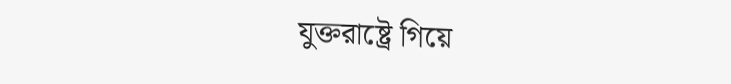যুক্তরাষ্ট্রে গিয়ে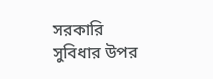সরকারি সুবিধার উপর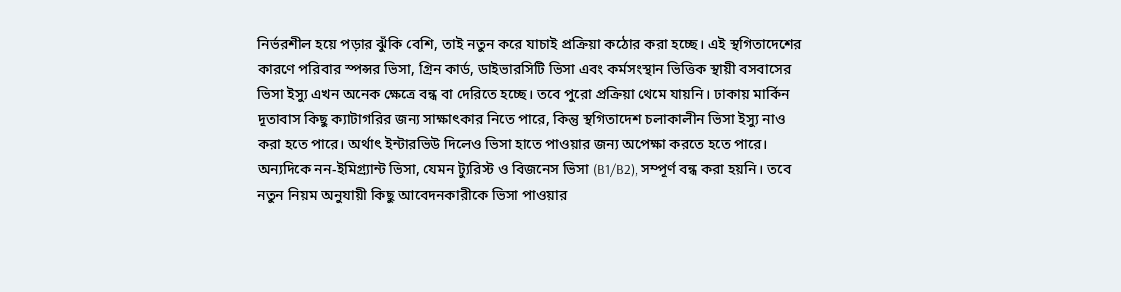নির্ভরশীল হয়ে পড়ার ঝুঁকি বেশি, তাই নতুন করে যাচাই প্রক্রিয়া কঠোর করা হচ্ছে। এই স্থগিতাদেশের কারণে পরিবার স্পন্সর ভিসা, গ্রিন কার্ড, ডাইভারসিটি ভিসা এবং কর্মসংস্থান ভিত্তিক স্থায়ী বসবাসের ভিসা ইস্যু এখন অনেক ক্ষেত্রে বন্ধ বা দেরিতে হচ্ছে। তবে পুরো প্রক্রিয়া থেমে যায়নি। ঢাকায় মার্কিন দূতাবাস কিছু ক্যাটাগরির জন্য সাক্ষাৎকার নিতে পারে, কিন্তু স্থগিতাদেশ চলাকালীন ভিসা ইস্যু নাও করা হতে পারে। অর্থাৎ ইন্টারভিউ দিলেও ভিসা হাতে পাওয়ার জন্য অপেক্ষা করতে হতে পারে। অন্যদিকে নন-ইমিগ্র্যান্ট ভিসা, যেমন ট্যুরিস্ট ও বিজনেস ভিসা (B1/B2), সম্পূর্ণ বন্ধ করা হয়নি। তবে নতুন নিয়ম অনুযায়ী কিছু আবেদনকারীকে ভিসা পাওয়ার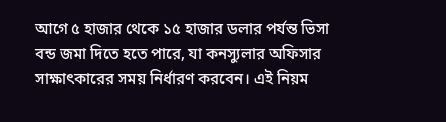আগে ৫ হাজার থেকে ১৫ হাজার ডলার পর্যন্ত ভিসা বন্ড জমা দিতে হতে পারে, যা কনস্যুলার অফিসার সাক্ষাৎকারের সময় নির্ধারণ করবেন। এই নিয়ম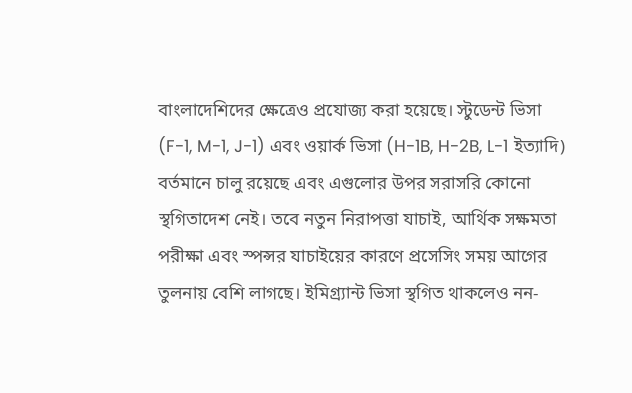বাংলাদেশিদের ক্ষেত্রেও প্রযোজ্য করা হয়েছে। স্টুডেন্ট ভিসা (F-1, M-1, J-1) এবং ওয়ার্ক ভিসা (H-1B, H-2B, L-1 ইত্যাদি) বর্তমানে চালু রয়েছে এবং এগুলোর উপর সরাসরি কোনো স্থগিতাদেশ নেই। তবে নতুন নিরাপত্তা যাচাই, আর্থিক সক্ষমতা পরীক্ষা এবং স্পন্সর যাচাইয়ের কারণে প্রসেসিং সময় আগের তুলনায় বেশি লাগছে। ইমিগ্র্যান্ট ভিসা স্থগিত থাকলেও নন-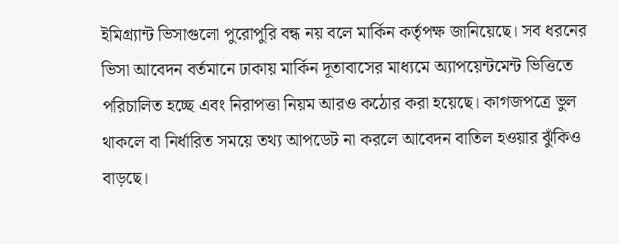ইমিগ্র্যান্ট ভিসাগুলো পুরোপুরি বন্ধ নয় বলে মার্কিন কর্তৃপক্ষ জানিয়েছে। সব ধরনের ভিসা আবেদন বর্তমানে ঢাকায় মার্কিন দূতাবাসের মাধ্যমে অ্যাপয়েন্টমেন্ট ভিত্তিতে পরিচালিত হচ্ছে এবং নিরাপত্তা নিয়ম আরও কঠোর করা হয়েছে। কাগজপত্রে ভুল থাকলে বা নির্ধারিত সময়ে তথ্য আপডেট না করলে আবেদন বাতিল হওয়ার ঝুঁকিও বাড়ছে।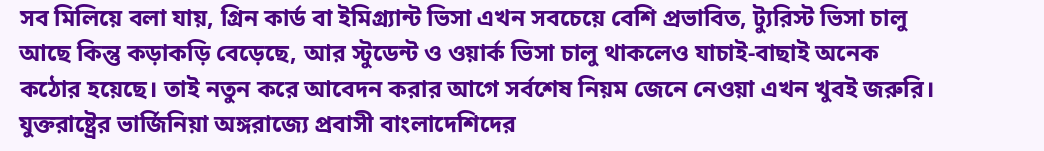সব মিলিয়ে বলা যায়, গ্রিন কার্ড বা ইমিগ্র্যান্ট ভিসা এখন সবচেয়ে বেশি প্রভাবিত, ট্যুরিস্ট ভিসা চালু আছে কিন্তু কড়াকড়ি বেড়েছে, আর স্টুডেন্ট ও ওয়ার্ক ভিসা চালু থাকলেও যাচাই-বাছাই অনেক কঠোর হয়েছে। তাই নতুন করে আবেদন করার আগে সর্বশেষ নিয়ম জেনে নেওয়া এখন খুবই জরুরি।
যুক্তরাষ্ট্রের ভার্জিনিয়া অঙ্গরাজ্যে প্রবাসী বাংলাদেশিদের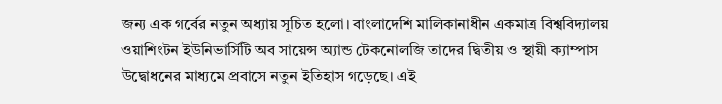জন্য এক গর্বের নতুন অধ্যায় সূচিত হলো। বাংলাদেশি মালিকানাধীন একমাত্র বিশ্ববিদ্যালয় ওয়াশিংটন ইউনিভার্সিটি অব সায়েন্স অ্যান্ড টেকনোলজি তাদের দ্বিতীয় ও স্থায়ী ক্যাম্পাস উদ্বোধনের মাধ্যমে প্রবাসে নতুন ইতিহাস গড়েছে। এই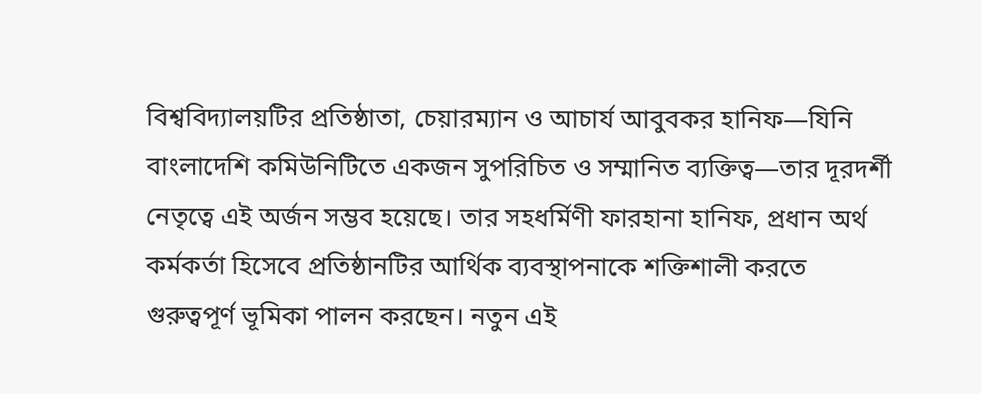বিশ্ববিদ্যালয়টির প্রতিষ্ঠাতা, চেয়ারম্যান ও আচার্য আবুবকর হানিফ—যিনি বাংলাদেশি কমিউনিটিতে একজন সুপরিচিত ও সম্মানিত ব্যক্তিত্ব—তার দূরদর্শী নেতৃত্বে এই অর্জন সম্ভব হয়েছে। তার সহধর্মিণী ফারহানা হানিফ, প্রধান অর্থ কর্মকর্তা হিসেবে প্রতিষ্ঠানটির আর্থিক ব্যবস্থাপনাকে শক্তিশালী করতে গুরুত্বপূর্ণ ভূমিকা পালন করছেন। নতুন এই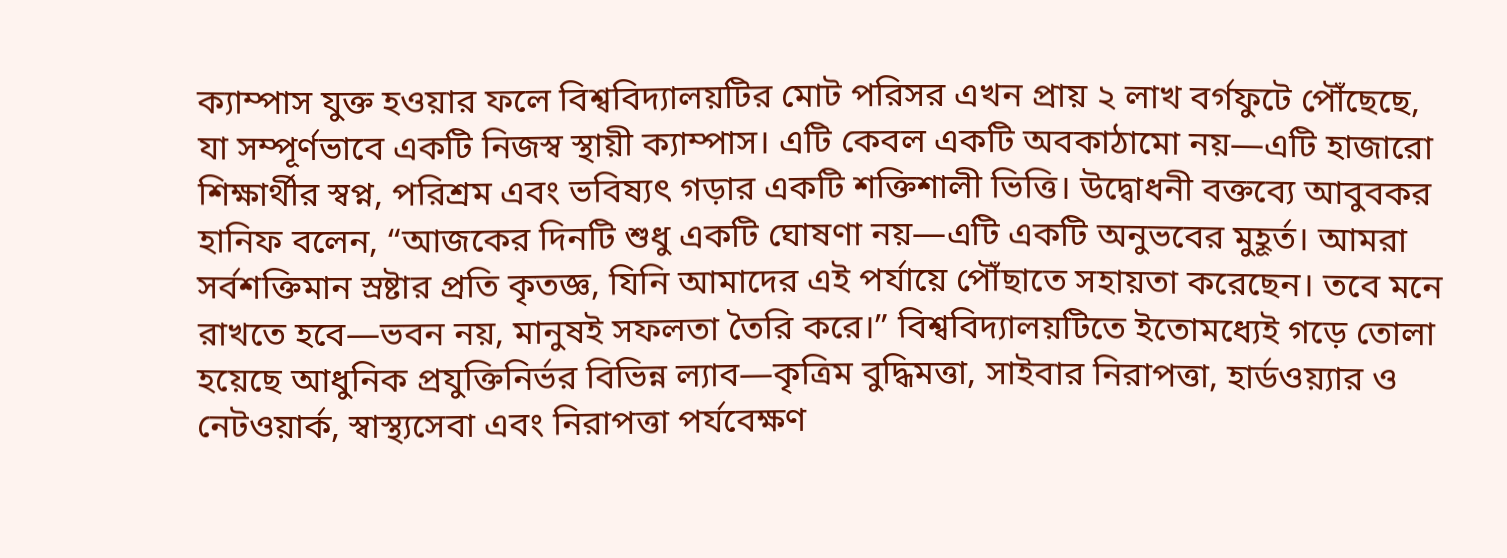ক্যাম্পাস যুক্ত হওয়ার ফলে বিশ্ববিদ্যালয়টির মোট পরিসর এখন প্রায় ২ লাখ বর্গফুটে পৌঁছেছে, যা সম্পূর্ণভাবে একটি নিজস্ব স্থায়ী ক্যাম্পাস। এটি কেবল একটি অবকাঠামো নয়—এটি হাজারো শিক্ষার্থীর স্বপ্ন, পরিশ্রম এবং ভবিষ্যৎ গড়ার একটি শক্তিশালী ভিত্তি। উদ্বোধনী বক্তব্যে আবুবকর হানিফ বলেন, “আজকের দিনটি শুধু একটি ঘোষণা নয়—এটি একটি অনুভবের মুহূর্ত। আমরা সর্বশক্তিমান স্রষ্টার প্রতি কৃতজ্ঞ, যিনি আমাদের এই পর্যায়ে পৌঁছাতে সহায়তা করেছেন। তবে মনে রাখতে হবে—ভবন নয়, মানুষই সফলতা তৈরি করে।” বিশ্ববিদ্যালয়টিতে ইতোমধ্যেই গড়ে তোলা হয়েছে আধুনিক প্রযুক্তিনির্ভর বিভিন্ন ল্যাব—কৃত্রিম বুদ্ধিমত্তা, সাইবার নিরাপত্তা, হার্ডওয়্যার ও নেটওয়ার্ক, স্বাস্থ্যসেবা এবং নিরাপত্তা পর্যবেক্ষণ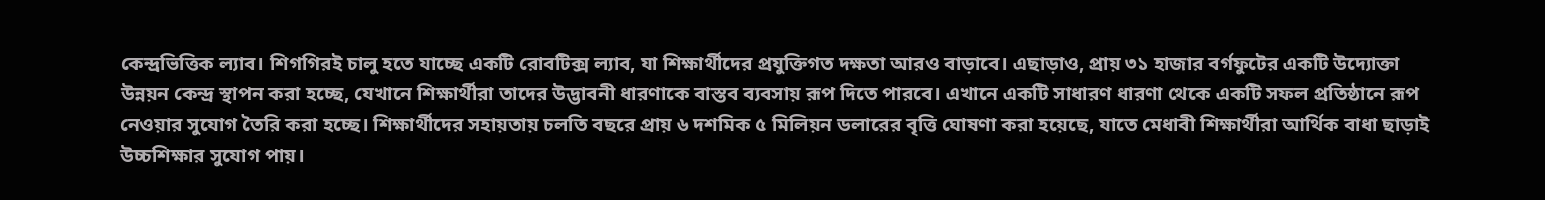কেন্দ্রভিত্তিক ল্যাব। শিগগিরই চালু হতে যাচ্ছে একটি রোবটিক্স ল্যাব, যা শিক্ষার্থীদের প্রযুক্তিগত দক্ষতা আরও বাড়াবে। এছাড়াও, প্রায় ৩১ হাজার বর্গফুটের একটি উদ্যোক্তা উন্নয়ন কেন্দ্র স্থাপন করা হচ্ছে, যেখানে শিক্ষার্থীরা তাদের উদ্ভাবনী ধারণাকে বাস্তব ব্যবসায় রূপ দিতে পারবে। এখানে একটি সাধারণ ধারণা থেকে একটি সফল প্রতিষ্ঠানে রূপ নেওয়ার সুযোগ তৈরি করা হচ্ছে। শিক্ষার্থীদের সহায়তায় চলতি বছরে প্রায় ৬ দশমিক ৫ মিলিয়ন ডলারের বৃত্তি ঘোষণা করা হয়েছে, যাতে মেধাবী শিক্ষার্থীরা আর্থিক বাধা ছাড়াই উচ্চশিক্ষার সুযোগ পায়।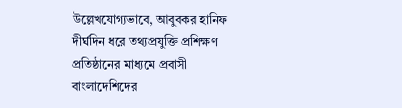উল্লেখযোগ্যভাবে, আবুবকর হানিফ দীর্ঘদিন ধরে তথ্যপ্রযুক্তি প্রশিক্ষণ প্রতিষ্ঠানের মাধ্যমে প্রবাসী বাংলাদেশিদের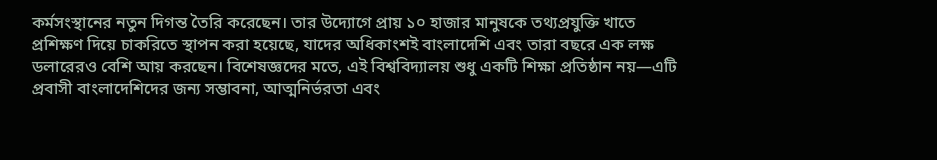কর্মসংস্থানের নতুন দিগন্ত তৈরি করেছেন। তার উদ্যোগে প্রায় ১০ হাজার মানুষকে তথ্যপ্রযুক্তি খাতে প্রশিক্ষণ দিয়ে চাকরিতে স্থাপন করা হয়েছে, যাদের অধিকাংশই বাংলাদেশি এবং তারা বছরে এক লক্ষ ডলারেরও বেশি আয় করছেন। বিশেষজ্ঞদের মতে, এই বিশ্ববিদ্যালয় শুধু একটি শিক্ষা প্রতিষ্ঠান নয়—এটি প্রবাসী বাংলাদেশিদের জন্য সম্ভাবনা, আত্মনির্ভরতা এবং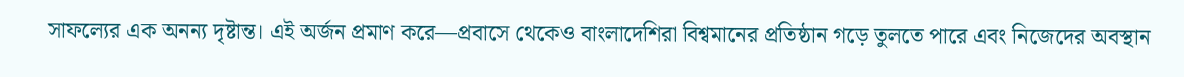সাফল্যের এক অনন্য দৃষ্টান্ত। এই অর্জন প্রমাণ করে—প্রবাসে থেকেও বাংলাদেশিরা বিশ্বমানের প্রতিষ্ঠান গড়ে তুলতে পারে এবং নিজেদের অবস্থান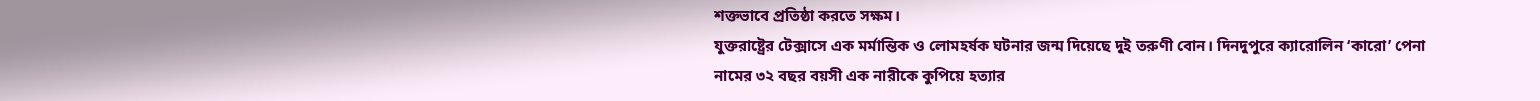শক্তভাবে প্রতিষ্ঠা করতে সক্ষম।
যুক্তরাষ্ট্রের টেক্সাসে এক মর্মান্তিক ও লোমহর্ষক ঘটনার জন্ম দিয়েছে দুই তরুণী বোন। দিনদুপুরে ক্যারোলিন ‘কারো’ পেনা নামের ৩২ বছর বয়সী এক নারীকে কুপিয়ে হত্যার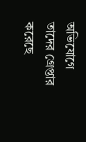অভিযোগে তাদের গ্রেপ্তার করেছে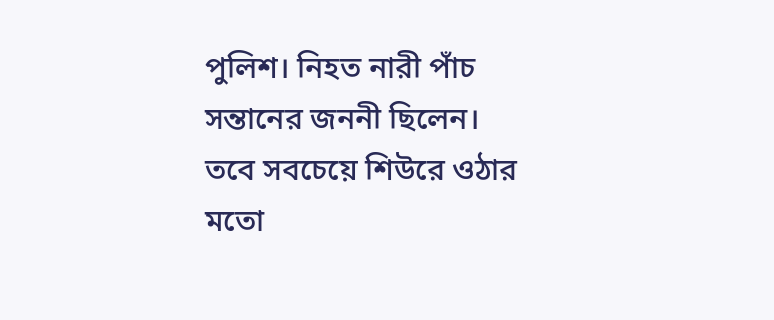পুলিশ। নিহত নারী পাঁচ সন্তানের জননী ছিলেন। তবে সবচেয়ে শিউরে ওঠার মতো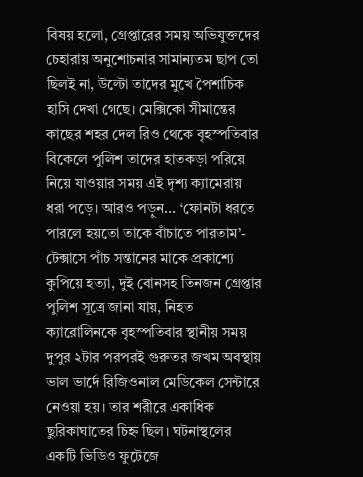বিষয় হলো, গ্রেপ্তারের সময় অভিযুক্তদের চেহারায় অনুশোচনার সামান্যতম ছাপ তো ছিলই না, উল্টো তাদের মুখে পৈশাচিক হাসি দেখা গেছে। মেক্সিকো সীমান্তের কাছের শহর দেল রিও থেকে বৃহস্পতিবার বিকেলে পুলিশ তাদের হাতকড়া পরিয়ে নিয়ে যাওয়ার সময় এই দৃশ্য ক্যামেরায় ধরা পড়ে। আরও পড়ুন... ‘ফোনটা ধরতে পারলে হয়তো তাকে বাঁচাতে পারতাম’- টেক্সাসে পাঁচ সন্তানের মাকে প্রকাশ্যে কুপিয়ে হত্যা, দুই বোনসহ তিনজন গ্রেপ্তার পুলিশ সূত্রে জানা যায়, নিহত ক্যারোলিনকে বৃহস্পতিবার স্থানীয় সময় দুপুর ২টার পরপরই গুরুতর জখম অবস্থায় ভাল ভার্দে রিজিওনাল মেডিকেল সেন্টারে নেওয়া হয়। তার শরীরে একাধিক ছুরিকাঘাতের চিহ্ন ছিল। ঘটনাস্থলের একটি ভিডিও ফুটেজে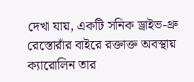দেখা যায়, একটি সনিক ড্রাইভ-থ্রু রেস্তোরাঁর বাইরে রক্তাক্ত অবস্থায় ক্যারোলিন তার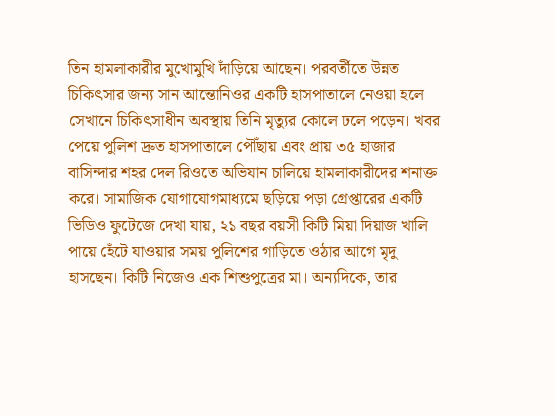তিন হামলাকারীর মুখোমুখি দাঁড়িয়ে আছেন। পরবর্তীতে উন্নত চিকিৎসার জন্য সান আন্তোনিওর একটি হাসপাতালে নেওয়া হলে সেখানে চিকিৎসাধীন অবস্থায় তিনি মৃত্যুর কোলে ঢলে পড়েন। খবর পেয়ে পুলিশ দ্রুত হাসপাতালে পৌঁছায় এবং প্রায় ৩৫ হাজার বাসিন্দার শহর দেল রিওতে অভিযান চালিয়ে হামলাকারীদের শনাক্ত করে। সামাজিক যোগাযোগমাধ্যমে ছড়িয়ে পড়া গ্রেপ্তারের একটি ভিডিও ফুটেজে দেখা যায়, ২১ বছর বয়সী কিটি মিয়া দিয়াজ খালি পায়ে হেঁটে যাওয়ার সময় পুলিশের গাড়িতে ওঠার আগে মৃদু হাসছেন। কিটি নিজেও এক শিশুপুত্রের মা। অন্যদিকে, তার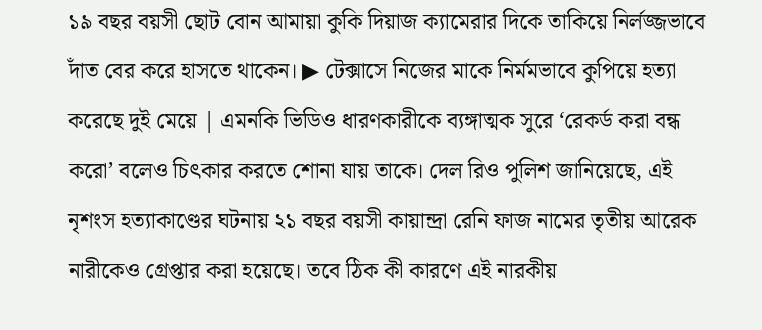১৯ বছর বয়সী ছোট বোন আমায়া কুকি দিয়াজ ক্যামেরার দিকে তাকিয়ে নির্লজ্জভাবে দাঁত বের করে হাসতে থাকেন। ▶ টেক্সাসে নিজের মাকে নির্মমভাবে কুপিয়ে হত্যা করেছে দুই মেয়ে | এমনকি ভিডিও ধারণকারীকে ব্যঙ্গাত্মক সুরে ‘রেকর্ড করা বন্ধ করো’ বলেও চিৎকার করতে শোনা যায় তাকে। দেল রিও পুলিশ জানিয়েছে, এই নৃশংস হত্যাকাণ্ডের ঘটনায় ২১ বছর বয়সী কায়ান্দ্রা রেনি ফাজ নামের তৃতীয় আরেক নারীকেও গ্রেপ্তার করা হয়েছে। তবে ঠিক কী কারণে এই নারকীয়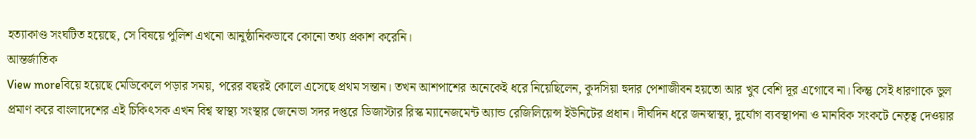হত্যাকাণ্ড সংঘটিত হয়েছে, সে বিষয়ে পুলিশ এখনো আনুষ্ঠানিকভাবে কোনো তথ্য প্রকাশ করেনি।
আন্তর্জাতিক
View moreবিয়ে হয়েছে মেডিকেলে পড়ার সময়, পরের বছরই কোলে এসেছে প্রথম সন্তান। তখন আশপাশের অনেকেই ধরে নিয়েছিলেন, কুদসিয়া হুদার পেশাজীবন হয়তো আর খুব বেশি দূর এগোবে না। কিন্তু সেই ধারণাকে ভুল প্রমাণ করে বাংলাদেশের এই চিকিৎসক এখন বিশ্ব স্বাস্থ্য সংস্থার জেনেভা সদর দপ্তরে ডিজাস্টার রিস্ক ম্যানেজমেন্ট অ্যান্ড রেজিলিয়েন্স ইউনিটের প্রধান। দীর্ঘদিন ধরে জনস্বাস্থ্য, দুর্যোগ ব্যবস্থাপনা ও মানবিক সংকটে নেতৃত্ব দেওয়ার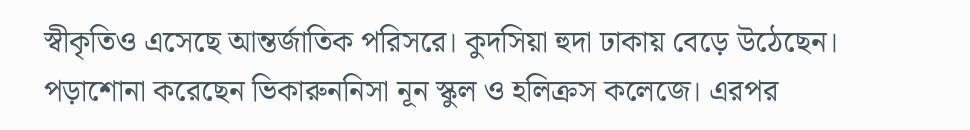স্বীকৃতিও এসেছে আন্তর্জাতিক পরিসরে। কুদসিয়া হুদা ঢাকায় বেড়ে উঠেছেন। পড়াশোনা করেছেন ভিকারুননিসা নূন স্কুল ও হলিক্রস কলেজে। এরপর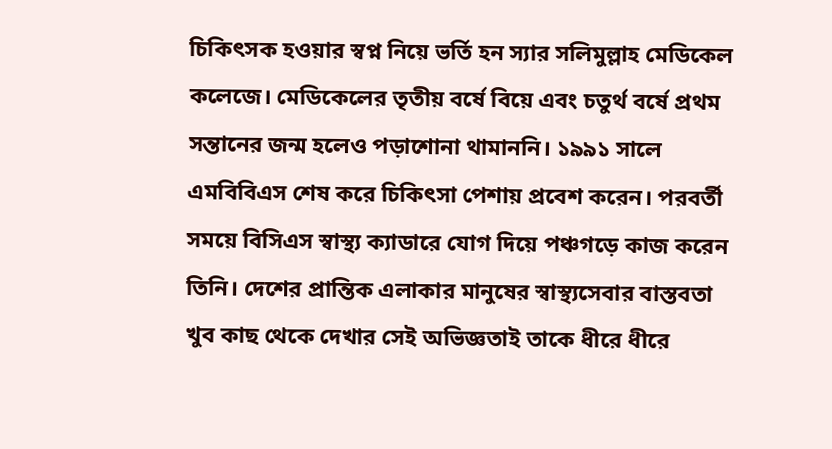চিকিৎসক হওয়ার স্বপ্ন নিয়ে ভর্তি হন স্যার সলিমুল্লাহ মেডিকেল কলেজে। মেডিকেলের তৃতীয় বর্ষে বিয়ে এবং চতুর্থ বর্ষে প্রথম সন্তানের জন্ম হলেও পড়াশোনা থামাননি। ১৯৯১ সালে এমবিবিএস শেষ করে চিকিৎসা পেশায় প্রবেশ করেন। পরবর্তী সময়ে বিসিএস স্বাস্থ্য ক্যাডারে যোগ দিয়ে পঞ্চগড়ে কাজ করেন তিনি। দেশের প্রান্তিক এলাকার মানুষের স্বাস্থ্যসেবার বাস্তবতা খুব কাছ থেকে দেখার সেই অভিজ্ঞতাই তাকে ধীরে ধীরে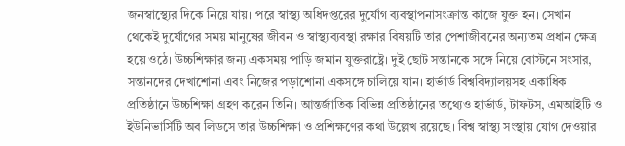জনস্বাস্থ্যের দিকে নিয়ে যায়। পরে স্বাস্থ্য অধিদপ্তরের দুর্যোগ ব্যবস্থাপনাসংক্রান্ত কাজে যুক্ত হন। সেখান থেকেই দুর্যোগের সময় মানুষের জীবন ও স্বাস্থ্যব্যবস্থা রক্ষার বিষয়টি তার পেশাজীবনের অন্যতম প্রধান ক্ষেত্র হয়ে ওঠে। উচ্চশিক্ষার জন্য একসময় পাড়ি জমান যুক্তরাষ্ট্রে। দুই ছোট সন্তানকে সঙ্গে নিয়ে বোস্টনে সংসার, সন্তানদের দেখাশোনা এবং নিজের পড়াশোনা একসঙ্গে চালিয়ে যান। হার্ভার্ড বিশ্ববিদ্যালয়সহ একাধিক প্রতিষ্ঠানে উচ্চশিক্ষা গ্রহণ করেন তিনি। আন্তর্জাতিক বিভিন্ন প্রতিষ্ঠানের তথ্যেও হার্ভার্ড, টাফটস, এমআইটি ও ইউনিভার্সিটি অব লিডসে তার উচ্চশিক্ষা ও প্রশিক্ষণের কথা উল্লেখ রয়েছে। বিশ্ব স্বাস্থ্য সংস্থায় যোগ দেওয়ার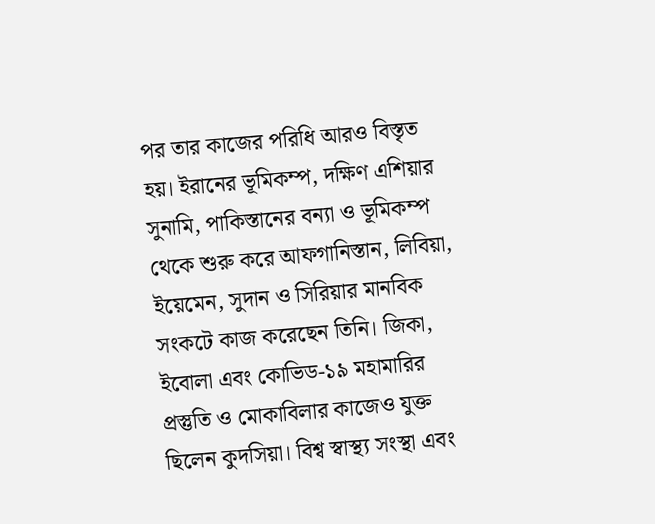পর তার কাজের পরিধি আরও বিস্তৃত হয়। ইরানের ভূমিকম্প, দক্ষিণ এশিয়ার সুনামি, পাকিস্তানের বন্যা ও ভূমিকম্প থেকে শুরু করে আফগানিস্তান, লিবিয়া, ইয়েমেন, সুদান ও সিরিয়ার মানবিক সংকটে কাজ করেছেন তিনি। জিকা, ইবোলা এবং কোভিড-১৯ মহামারির প্রস্তুতি ও মোকাবিলার কাজেও যুক্ত ছিলেন কুদসিয়া। বিশ্ব স্বাস্থ্য সংস্থা এবং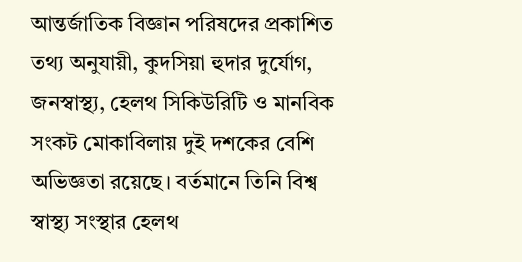আন্তর্জাতিক বিজ্ঞান পরিষদের প্রকাশিত তথ্য অনুযায়ী, কুদসিয়া হুদার দুর্যোগ, জনস্বাস্থ্য, হেলথ সিকিউরিটি ও মানবিক সংকট মোকাবিলায় দুই দশকের বেশি অভিজ্ঞতা রয়েছে। বর্তমানে তিনি বিশ্ব স্বাস্থ্য সংস্থার হেলথ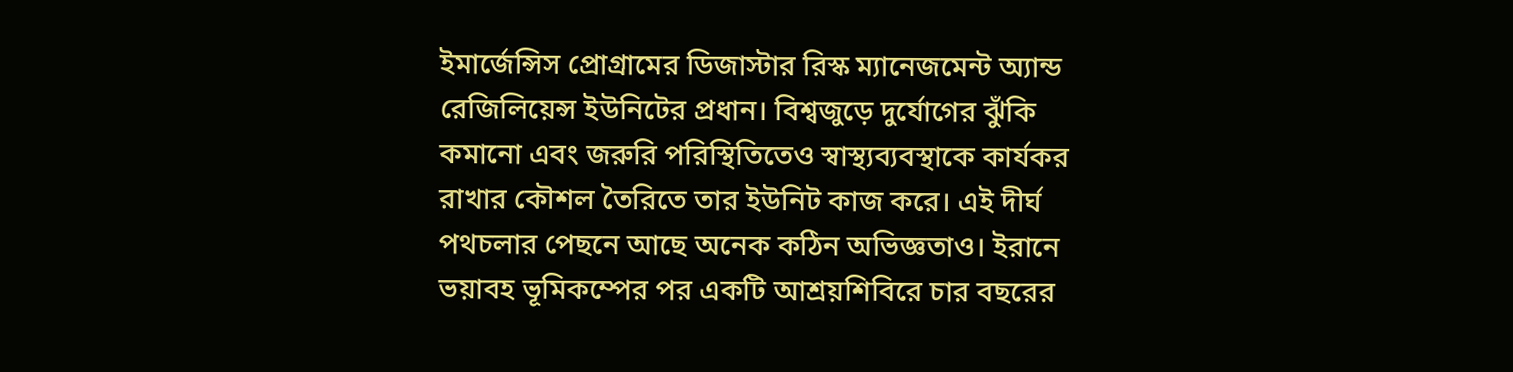ইমার্জেন্সিস প্রোগ্রামের ডিজাস্টার রিস্ক ম্যানেজমেন্ট অ্যান্ড রেজিলিয়েন্স ইউনিটের প্রধান। বিশ্বজুড়ে দুর্যোগের ঝুঁকি কমানো এবং জরুরি পরিস্থিতিতেও স্বাস্থ্যব্যবস্থাকে কার্যকর রাখার কৌশল তৈরিতে তার ইউনিট কাজ করে। এই দীর্ঘ পথচলার পেছনে আছে অনেক কঠিন অভিজ্ঞতাও। ইরানে ভয়াবহ ভূমিকম্পের পর একটি আশ্রয়শিবিরে চার বছরের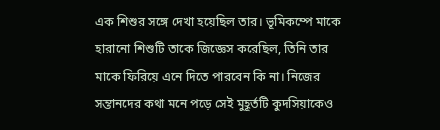এক শিশুর সঙ্গে দেখা হয়েছিল তার। ভূমিকম্পে মাকে হারানো শিশুটি তাকে জিজ্ঞেস করেছিল, তিনি তার মাকে ফিরিয়ে এনে দিতে পারবেন কি না। নিজের সন্তানদের কথা মনে পড়ে সেই মুহূর্তটি কুদসিয়াকেও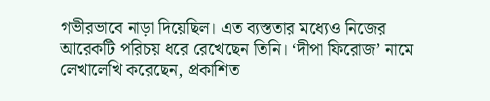গভীরভাবে নাড়া দিয়েছিল। এত ব্যস্ততার মধ্যেও নিজের আরেকটি পরিচয় ধরে রেখেছেন তিনি। ‘দীপা ফিরোজ’ নামে লেখালেখি করেছেন, প্রকাশিত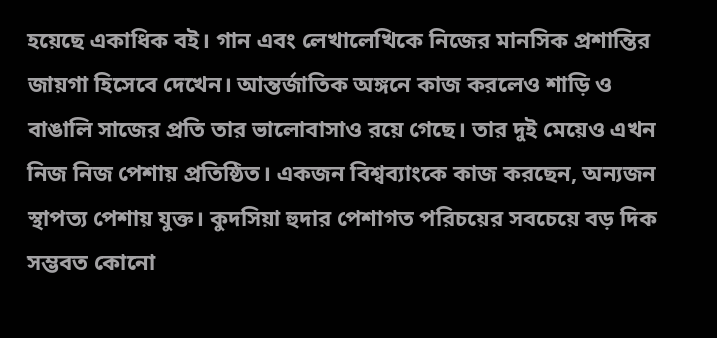হয়েছে একাধিক বই। গান এবং লেখালেখিকে নিজের মানসিক প্রশান্তির জায়গা হিসেবে দেখেন। আন্তর্জাতিক অঙ্গনে কাজ করলেও শাড়ি ও বাঙালি সাজের প্রতি তার ভালোবাসাও রয়ে গেছে। তার দুই মেয়েও এখন নিজ নিজ পেশায় প্রতিষ্ঠিত। একজন বিশ্বব্যাংকে কাজ করছেন, অন্যজন স্থাপত্য পেশায় যুক্ত। কুদসিয়া হুদার পেশাগত পরিচয়ের সবচেয়ে বড় দিক সম্ভবত কোনো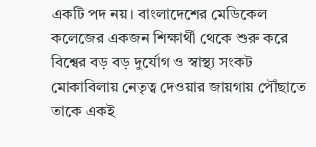একটি পদ নয়। বাংলাদেশের মেডিকেল কলেজের একজন শিক্ষার্থী থেকে শুরু করে বিশ্বের বড় বড় দুর্যোগ ও স্বাস্থ্য সংকট মোকাবিলায় নেতৃত্ব দেওয়ার জায়গায় পৌঁছাতে তাকে একই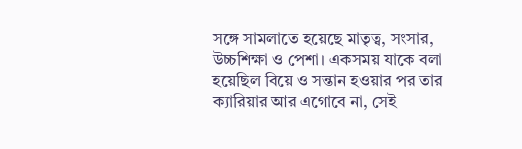সঙ্গে সামলাতে হয়েছে মাতৃত্ব, সংসার, উচ্চশিক্ষা ও পেশা। একসময় যাকে বলা হয়েছিল বিয়ে ও সন্তান হওয়ার পর তার ক্যারিয়ার আর এগোবে না, সেই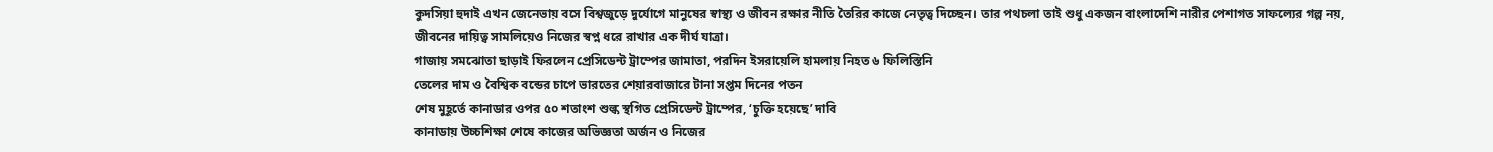কুদসিয়া হুদাই এখন জেনেভায় বসে বিশ্বজুড়ে দুর্যোগে মানুষের স্বাস্থ্য ও জীবন রক্ষার নীতি তৈরির কাজে নেতৃত্ব দিচ্ছেন। তার পথচলা তাই শুধু একজন বাংলাদেশি নারীর পেশাগত সাফল্যের গল্প নয়, জীবনের দায়িত্ব সামলিয়েও নিজের স্বপ্ন ধরে রাখার এক দীর্ঘ যাত্রা।
গাজায় সমঝোতা ছাড়াই ফিরলেন প্রেসিডেন্ট ট্রাম্পের জামাতা, পরদিন ইসরায়েলি হামলায় নিহত ৬ ফিলিস্তিনি
তেলের দাম ও বৈশ্বিক বন্ডের চাপে ভারতের শেয়ারবাজারে টানা সপ্তম দিনের পতন
শেষ মুহূর্তে কানাডার ওপর ৫০ শতাংশ শুল্ক স্থগিত প্রেসিডেন্ট ট্রাম্পের, ‘চুক্তি হয়েছে’ দাবি
কানাডায় উচ্চশিক্ষা শেষে কাজের অভিজ্ঞতা অর্জন ও নিজের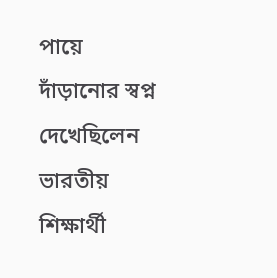পায়ে দাঁড়ানোর স্বপ্ন দেখেছিলেন ভারতীয় শিক্ষার্থী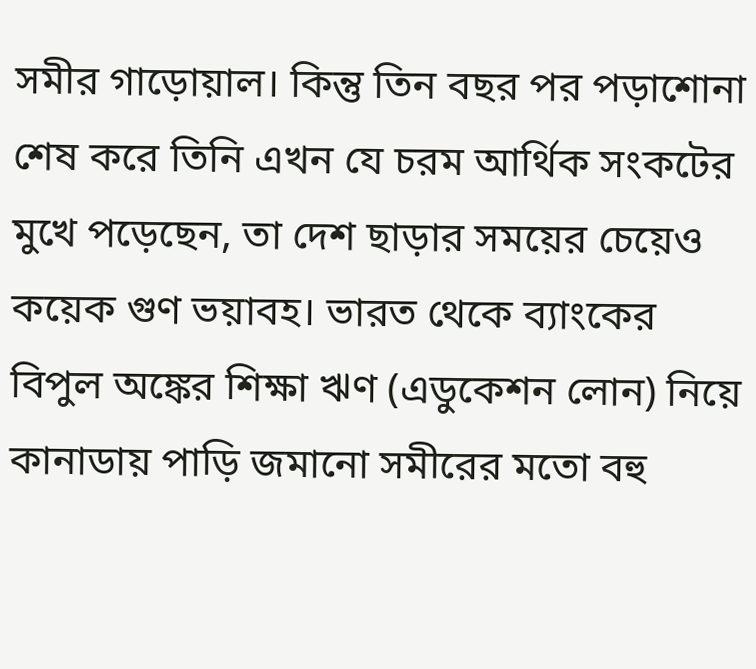সমীর গাড়োয়াল। কিন্তু তিন বছর পর পড়াশোনা শেষ করে তিনি এখন যে চরম আর্থিক সংকটের মুখে পড়েছেন, তা দেশ ছাড়ার সময়ের চেয়েও কয়েক গুণ ভয়াবহ। ভারত থেকে ব্যাংকের বিপুল অঙ্কের শিক্ষা ঋণ (এডুকেশন লোন) নিয়ে কানাডায় পাড়ি জমানো সমীরের মতো বহু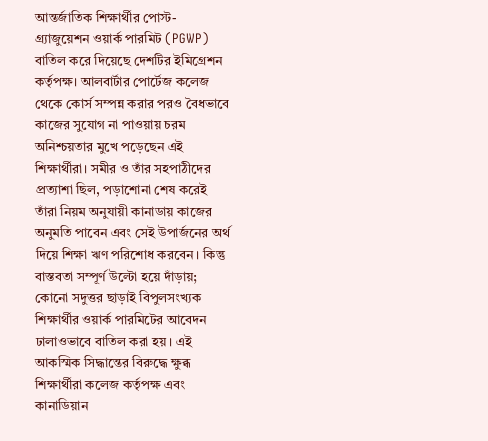আন্তর্জাতিক শিক্ষার্থীর পোস্ট-গ্র্যাজুয়েশন ওয়ার্ক পারমিট (PGWP) বাতিল করে দিয়েছে দেশটির ইমিগ্রেশন কর্তৃপক্ষ। আলবার্টার পোর্টেজ কলেজ থেকে কোর্স সম্পন্ন করার পরও বৈধভাবে কাজের সুযোগ না পাওয়ায় চরম অনিশ্চয়তার মুখে পড়েছেন এই শিক্ষার্থীরা। সমীর ও তাঁর সহপাঠীদের প্রত্যাশা ছিল, পড়াশোনা শেষ করেই তাঁরা নিয়ম অনুযায়ী কানাডায় কাজের অনুমতি পাবেন এবং সেই উপার্জনের অর্থ দিয়ে শিক্ষা ঋণ পরিশোধ করবেন। কিন্তু বাস্তবতা সম্পূর্ণ উল্টো হয়ে দাঁড়ায়; কোনো সদুত্তর ছাড়াই বিপুলসংখ্যক শিক্ষার্থীর ওয়ার্ক পারমিটের আবেদন ঢালাওভাবে বাতিল করা হয়। এই আকস্মিক সিদ্ধান্তের বিরুদ্ধে ক্ষুব্ধ শিক্ষার্থীরা কলেজ কর্তৃপক্ষ এবং কানাডিয়ান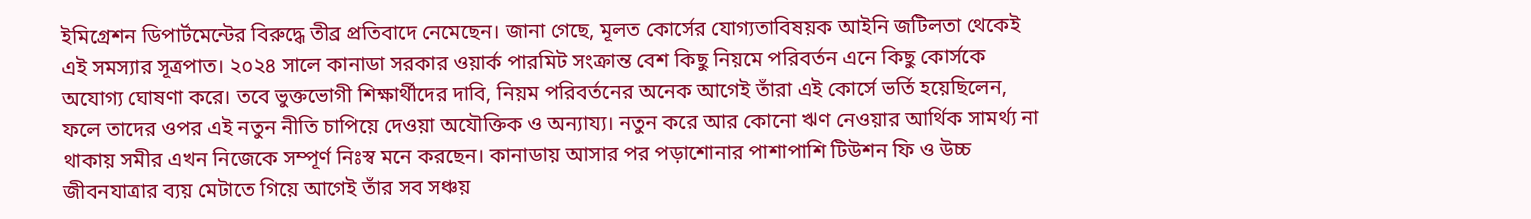ইমিগ্রেশন ডিপার্টমেন্টের বিরুদ্ধে তীব্র প্রতিবাদে নেমেছেন। জানা গেছে, মূলত কোর্সের যোগ্যতাবিষয়ক আইনি জটিলতা থেকেই এই সমস্যার সূত্রপাত। ২০২৪ সালে কানাডা সরকার ওয়ার্ক পারমিট সংক্রান্ত বেশ কিছু নিয়মে পরিবর্তন এনে কিছু কোর্সকে অযোগ্য ঘোষণা করে। তবে ভুক্তভোগী শিক্ষার্থীদের দাবি, নিয়ম পরিবর্তনের অনেক আগেই তাঁরা এই কোর্সে ভর্তি হয়েছিলেন, ফলে তাদের ওপর এই নতুন নীতি চাপিয়ে দেওয়া অযৌক্তিক ও অন্যায্য। নতুন করে আর কোনো ঋণ নেওয়ার আর্থিক সামর্থ্য না থাকায় সমীর এখন নিজেকে সম্পূর্ণ নিঃস্ব মনে করছেন। কানাডায় আসার পর পড়াশোনার পাশাপাশি টিউশন ফি ও উচ্চ জীবনযাত্রার ব্যয় মেটাতে গিয়ে আগেই তাঁর সব সঞ্চয়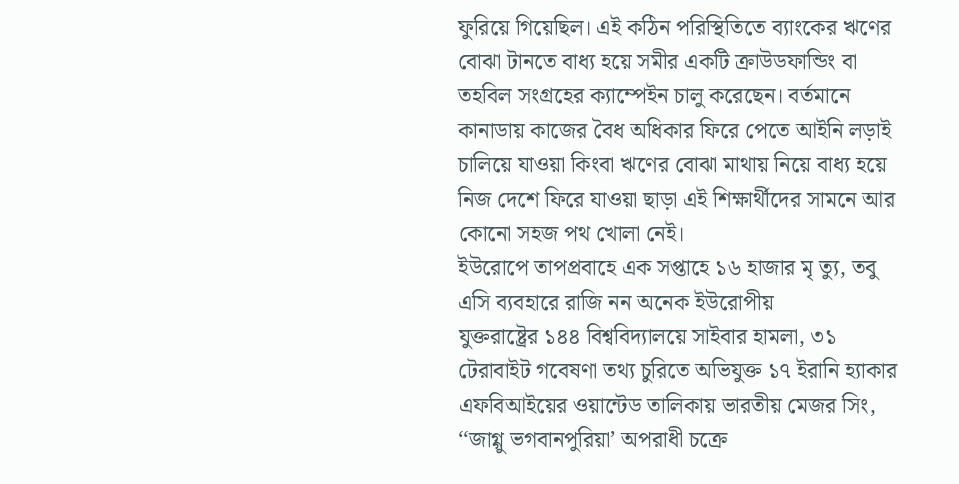ফুরিয়ে গিয়েছিল। এই কঠিন পরিস্থিতিতে ব্যাংকের ঋণের বোঝা টানতে বাধ্য হয়ে সমীর একটি ক্রাউডফান্ডিং বা তহবিল সংগ্রহের ক্যাম্পেইন চালু করেছেন। বর্তমানে কানাডায় কাজের বৈধ অধিকার ফিরে পেতে আইনি লড়াই চালিয়ে যাওয়া কিংবা ঋণের বোঝা মাথায় নিয়ে বাধ্য হয়ে নিজ দেশে ফিরে যাওয়া ছাড়া এই শিক্ষার্থীদের সামনে আর কোনো সহজ পথ খোলা নেই।
ইউরোপে তাপপ্রবাহে এক সপ্তাহে ১৬ হাজার মৃ ত্যু, তবু এসি ব্যবহারে রাজি নন অনেক ইউরোপীয়
যুক্তরাষ্ট্রের ১৪৪ বিশ্ববিদ্যালয়ে সাইবার হামলা, ৩১ টেরাবাইট গবেষণা তথ্য চুরিতে অভিযুক্ত ১৭ ইরানি হ্যাকার
এফবিআইয়ের ওয়ান্টেড তালিকায় ভারতীয় মেজর সিং, ‘‘জাগ্গু ভগবানপুরিয়া’ অপরাধী চক্রে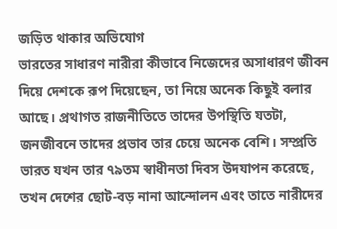জড়িত থাকার অভিযোগ
ভারতের সাধারণ নারীরা কীভাবে নিজেদের অসাধারণ জীবন দিয়ে দেশকে রূপ দিয়েছেন, তা নিয়ে অনেক কিছুই বলার আছে। প্রথাগত রাজনীতিতে তাদের উপস্থিতি যতটা, জনজীবনে তাদের প্রভাব তার চেয়ে অনেক বেশি। সম্প্রতি ভারত যখন তার ৭৯তম স্বাধীনতা দিবস উদযাপন করেছে, তখন দেশের ছোট-বড় নানা আন্দোলন এবং তাতে নারীদের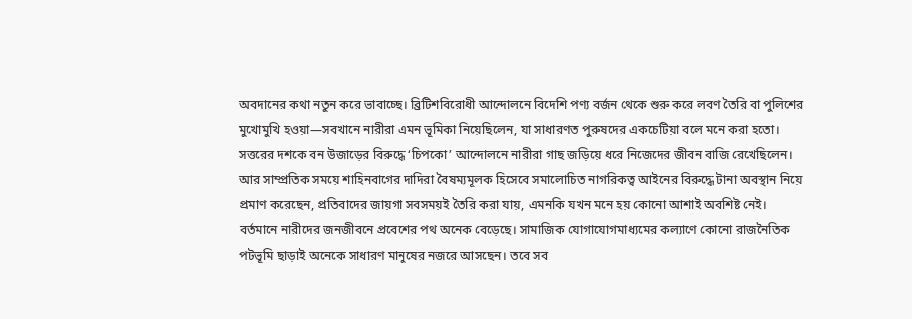অবদানের কথা নতুন করে ভাবাচ্ছে। ব্রিটিশবিরোধী আন্দোলনে বিদেশি পণ্য বর্জন থেকে শুরু করে লবণ তৈরি বা পুলিশের মুখোমুখি হওয়া—সবখানে নারীরা এমন ভূমিকা নিয়েছিলেন, যা সাধারণত পুরুষদের একচেটিয়া বলে মনে করা হতো। সত্তরের দশকে বন উজাড়ের বিরুদ্ধে ‘চিপকো’ আন্দোলনে নারীরা গাছ জড়িয়ে ধরে নিজেদের জীবন বাজি রেখেছিলেন। আর সাম্প্রতিক সময়ে শাহিনবাগের দাদিরা বৈষম্যমূলক হিসেবে সমালোচিত নাগরিকত্ব আইনের বিরুদ্ধে টানা অবস্থান নিয়ে প্রমাণ করেছেন, প্রতিবাদের জায়গা সবসময়ই তৈরি করা যায়, এমনকি যখন মনে হয় কোনো আশাই অবশিষ্ট নেই। বর্তমানে নারীদের জনজীবনে প্রবেশের পথ অনেক বেড়েছে। সামাজিক যোগাযোগমাধ্যমের কল্যাণে কোনো রাজনৈতিক পটভূমি ছাড়াই অনেকে সাধারণ মানুষের নজরে আসছেন। তবে সব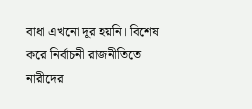বাধা এখনো দূর হয়নি। বিশেষ করে নির্বাচনী রাজনীতিতে নারীদের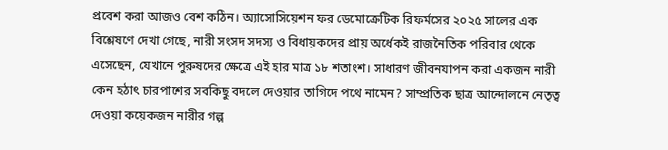প্রবেশ করা আজও বেশ কঠিন। অ্যাসোসিয়েশন ফর ডেমোক্রেটিক রিফর্মসের ২০২৫ সালের এক বিশ্লেষণে দেখা গেছে, নারী সংসদ সদস্য ও বিধায়কদের প্রায় অর্ধেকই রাজনৈতিক পরিবার থেকে এসেছেন, যেখানে পুরুষদের ক্ষেত্রে এই হার মাত্র ১৮ শতাংশ। সাধারণ জীবনযাপন করা একজন নারী কেন হঠাৎ চারপাশের সবকিছু বদলে দেওয়ার তাগিদে পথে নামেন? সাম্প্রতিক ছাত্র আন্দোলনে নেতৃত্ব দেওয়া কয়েকজন নারীর গল্প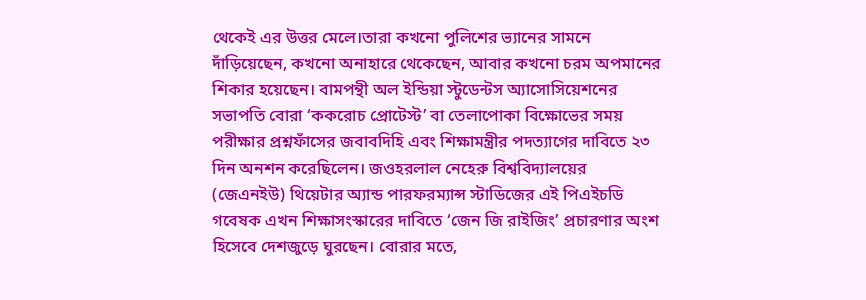থেকেই এর উত্তর মেলে।তারা কখনো পুলিশের ভ্যানের সামনে দাঁড়িয়েছেন, কখনো অনাহারে থেকেছেন, আবার কখনো চরম অপমানের শিকার হয়েছেন। বামপন্থী অল ইন্ডিয়া স্টুডেন্টস অ্যাসোসিয়েশনের সভাপতি বোরা ‘ককরোচ প্রোটেস্ট’ বা তেলাপোকা বিক্ষোভের সময় পরীক্ষার প্রশ্নফাঁসের জবাবদিহি এবং শিক্ষামন্ত্রীর পদত্যাগের দাবিতে ২৩ দিন অনশন করেছিলেন। জওহরলাল নেহেরু বিশ্ববিদ্যালয়ের (জেএনইউ) থিয়েটার অ্যান্ড পারফরম্যান্স স্টাডিজের এই পিএইচডি গবেষক এখন শিক্ষাসংস্কারের দাবিতে ‘জেন জি রাইজিং’ প্রচারণার অংশ হিসেবে দেশজুড়ে ঘুরছেন। বোরার মতে,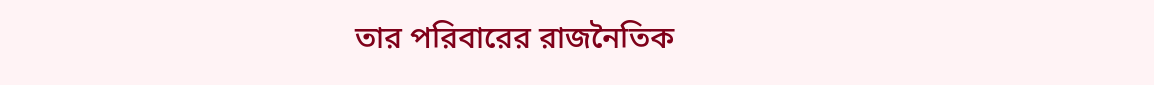তার পরিবারের রাজনৈতিক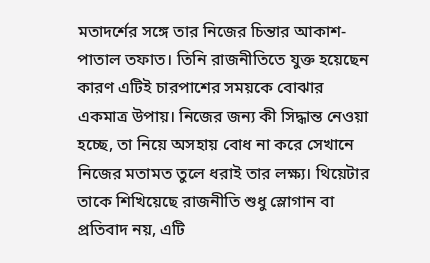মতাদর্শের সঙ্গে তার নিজের চিন্তার আকাশ-পাতাল তফাত। তিনি রাজনীতিতে যুক্ত হয়েছেন কারণ এটিই চারপাশের সময়কে বোঝার একমাত্র উপায়। নিজের জন্য কী সিদ্ধান্ত নেওয়া হচ্ছে, তা নিয়ে অসহায় বোধ না করে সেখানে নিজের মতামত তুলে ধরাই তার লক্ষ্য। থিয়েটার তাকে শিখিয়েছে রাজনীতি শুধু স্লোগান বা প্রতিবাদ নয়, এটি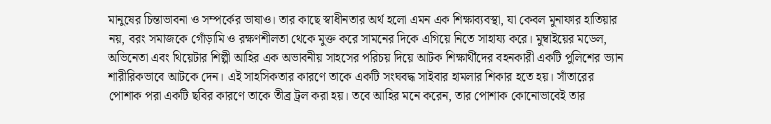মানুষের চিন্তাভাবনা ও সম্পর্কের ভাষাও। তার কাছে স্বাধীনতার অর্থ হলো এমন এক শিক্ষাব্যবস্থা, যা কেবল মুনাফার হাতিয়ার নয়, বরং সমাজকে গোঁড়ামি ও রক্ষণশীলতা থেকে মুক্ত করে সামনের দিকে এগিয়ে নিতে সাহায্য করে। মুম্বাইয়ের মডেল, অভিনেতা এবং থিয়েটার শিল্পী আহির এক অভাবনীয় সাহসের পরিচয় দিয়ে আটক শিক্ষার্থীদের বহনকারী একটি পুলিশের ভ্যান শারীরিকভাবে আটকে দেন। এই সাহসিকতার কারণে তাকে একটি সংঘবদ্ধ সাইবার হামলার শিকার হতে হয়। সাঁতারের পোশাক পরা একটি ছবির কারণে তাকে তীব্র ট্রল করা হয়। তবে আহির মনে করেন, তার পোশাক কোনোভাবেই তার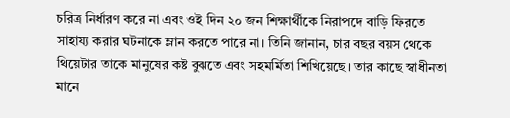চরিত্র নির্ধারণ করে না এবং ওই দিন ২০ জন শিক্ষার্থীকে নিরাপদে বাড়ি ফিরতে সাহায্য করার ঘটনাকে ম্লান করতে পারে না। তিনি জানান, চার বছর বয়স থেকে থিয়েটার তাকে মানুষের কষ্ট বুঝতে এবং সহমর্মিতা শিখিয়েছে। তার কাছে স্বাধীনতা মানে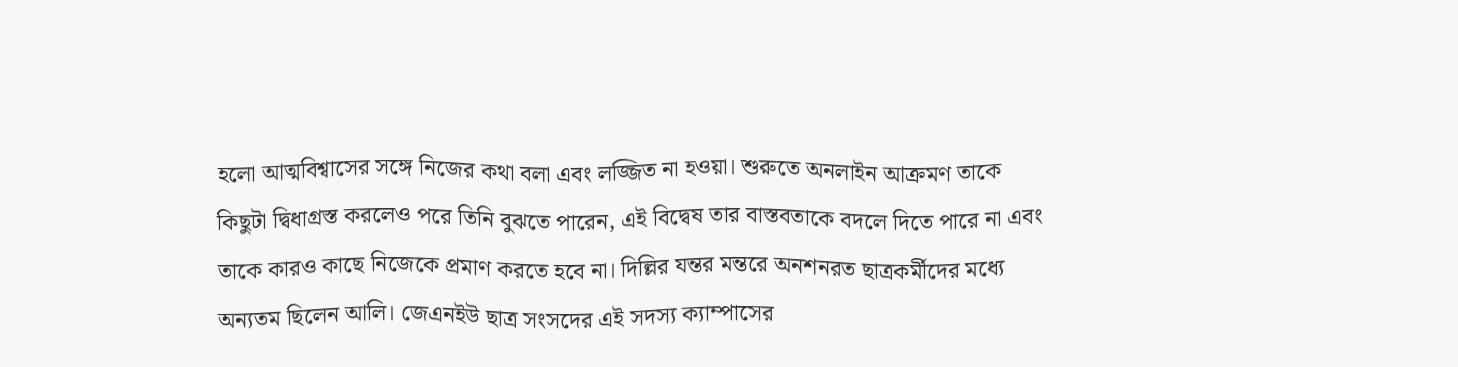হলো আত্মবিশ্বাসের সঙ্গে নিজের কথা বলা এবং লজ্জিত না হওয়া। শুরুতে অনলাইন আক্রমণ তাকে কিছুটা দ্বিধাগ্রস্ত করলেও পরে তিনি বুঝতে পারেন, এই বিদ্বেষ তার বাস্তবতাকে বদলে দিতে পারে না এবং তাকে কারও কাছে নিজেকে প্রমাণ করতে হবে না। দিল্লির যন্তর মন্তরে অনশনরত ছাত্রকর্মীদের মধ্যে অন্যতম ছিলেন আলি। জেএনইউ ছাত্র সংসদের এই সদস্য ক্যাম্পাসের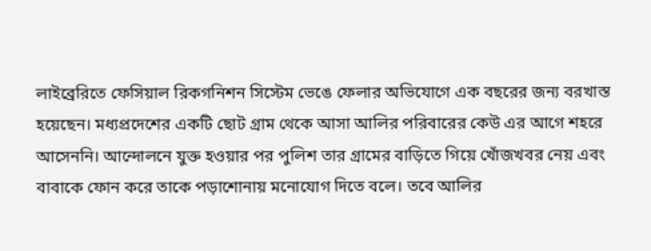লাইব্রেরিতে ফেসিয়াল রিকগনিশন সিস্টেম ভেঙে ফেলার অভিযোগে এক বছরের জন্য বরখাস্ত হয়েছেন। মধ্যপ্রদেশের একটি ছোট গ্রাম থেকে আসা আলির পরিবারের কেউ এর আগে শহরে আসেননি। আন্দোলনে যুক্ত হওয়ার পর পুলিশ তার গ্রামের বাড়িতে গিয়ে খোঁজখবর নেয় এবং বাবাকে ফোন করে তাকে পড়াশোনায় মনোযোগ দিতে বলে। তবে আলির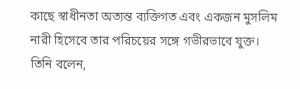কাছে স্বাধীনতা অত্যন্ত ব্যক্তিগত এবং একজন মুসলিম নারী হিসেবে তার পরিচয়ের সঙ্গে গভীরভাবে যুক্ত। তিনি বলেন,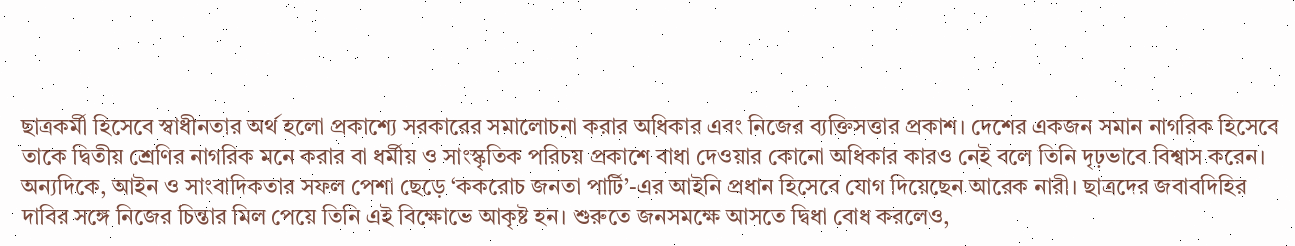ছাত্রকর্মী হিসেবে স্বাধীনতার অর্থ হলো প্রকাশ্যে সরকারের সমালোচনা করার অধিকার এবং নিজের ব্যক্তিসত্তার প্রকাশ। দেশের একজন সমান নাগরিক হিসেবে তাকে দ্বিতীয় শ্রেণির নাগরিক মনে করার বা ধর্মীয় ও সাংস্কৃতিক পরিচয় প্রকাশে বাধা দেওয়ার কোনো অধিকার কারও নেই বলে তিনি দৃঢ়ভাবে বিশ্বাস করেন। অন্যদিকে, আইন ও সাংবাদিকতার সফল পেশা ছেড়ে ‘ককরোচ জনতা পার্টি’-এর আইনি প্রধান হিসেবে যোগ দিয়েছেন আরেক নারী। ছাত্রদের জবাবদিহির দাবির সঙ্গে নিজের চিন্তার মিল পেয়ে তিনি এই বিক্ষোভে আকৃষ্ট হন। শুরুতে জনসমক্ষে আসতে দ্বিধা বোধ করলেও,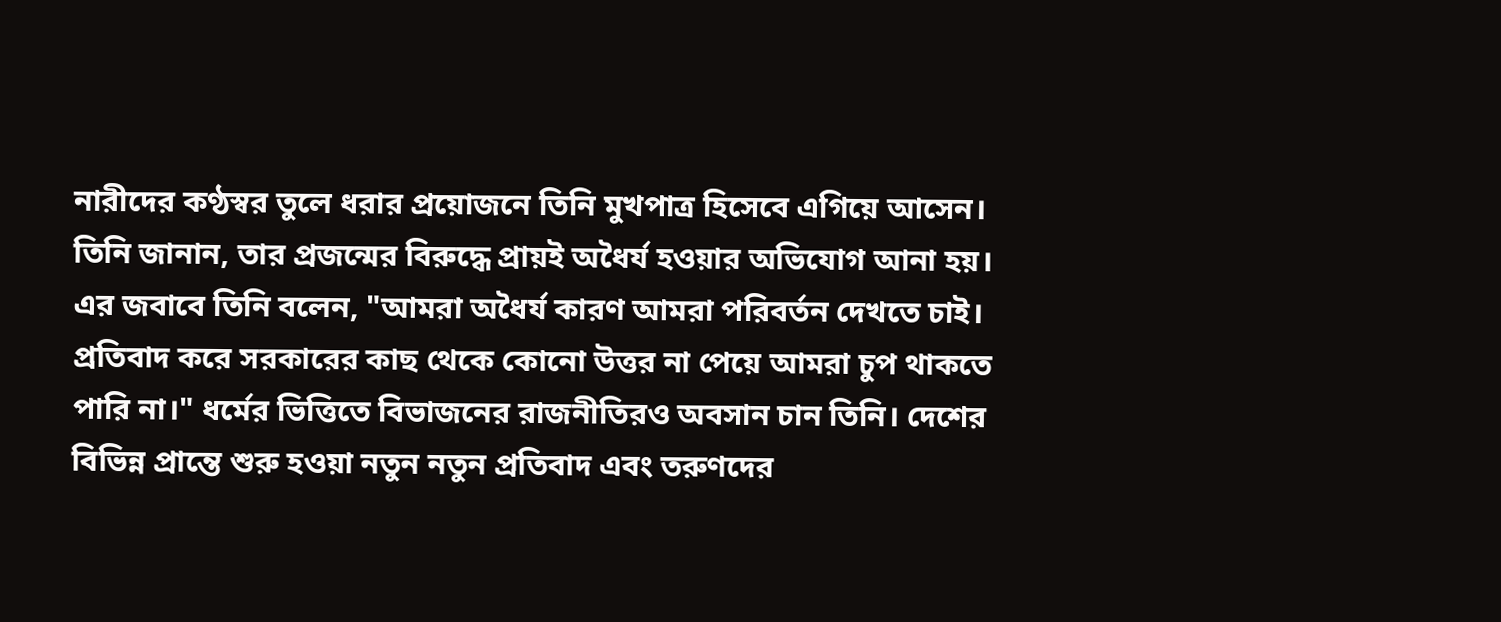নারীদের কণ্ঠস্বর তুলে ধরার প্রয়োজনে তিনি মুখপাত্র হিসেবে এগিয়ে আসেন। তিনি জানান, তার প্রজন্মের বিরুদ্ধে প্রায়ই অধৈর্য হওয়ার অভিযোগ আনা হয়। এর জবাবে তিনি বলেন, "আমরা অধৈর্য কারণ আমরা পরিবর্তন দেখতে চাই। প্রতিবাদ করে সরকারের কাছ থেকে কোনো উত্তর না পেয়ে আমরা চুপ থাকতে পারি না।" ধর্মের ভিত্তিতে বিভাজনের রাজনীতিরও অবসান চান তিনি। দেশের বিভিন্ন প্রান্তে শুরু হওয়া নতুন নতুন প্রতিবাদ এবং তরুণদের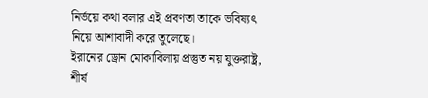নির্ভয়ে কথা বলার এই প্রবণতা তাকে ভবিষ্যৎ নিয়ে আশাবাদী করে তুলেছে।
ইরানের ড্রোন মোকাবিলায় প্রস্তুত নয় যুক্তরাষ্ট্র, শীর্ষ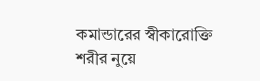কমান্ডারের স্বীকারোক্তি
শরীর নুয়ে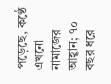পড়েছে, কণ্ঠে এখনো নামাজের আহ্বান; ৭০ বছর ধরে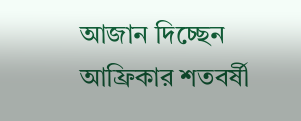আজান দিচ্ছেন আফ্রিকার শতবর্ষী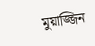মুয়াজ্জিন